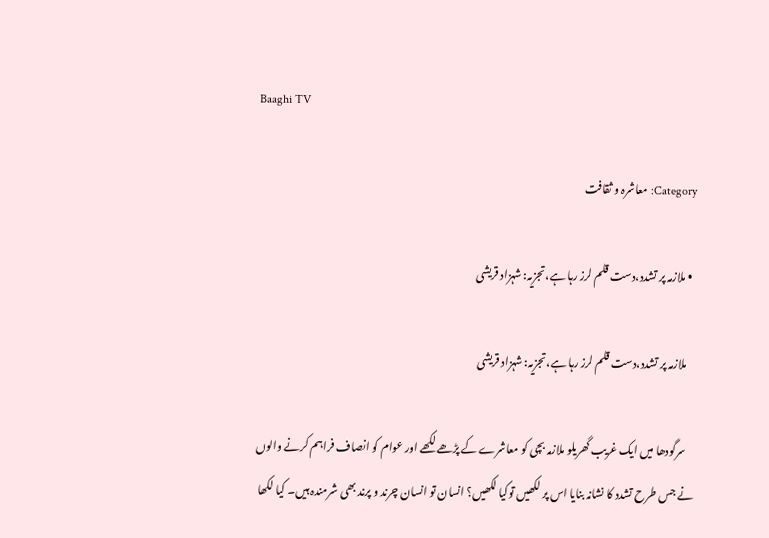Baaghi TV

Category: معاشرہ و ثقافت

  • ملازمہ پر تشدد،دست قلم لرز رہا ہے،تجزیہ: شہزاد قریشی

    ملازمہ پر تشدد،دست قلم لرز رہا ہے،تجزیہ: شہزاد قریشی

    سرگودھا میں ایک غریب گھریلو ملازمہ بچی کو معاشرے کے پڑھے لکھے اور عوام کو انصاف فراہم کرنے والوں نے جس طرح تشدد کا نشانہ بنایا اس پر لکھیں توکیا لکھیں؟ انسان تو انسان چرند و پرند بھی شرمندہ ہیں۔ کیا لکھا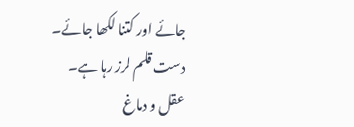جائے اور کتنا لکھا جائے۔ دست قلم لرز رہا ہے۔ عقل و دماغ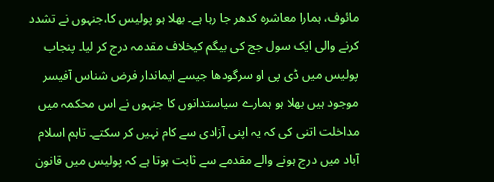مائوف، ہمارا معاشرہ کدھر جا رہا ہے۔ بھلا ہو پولیس کا،جنہوں نے تشدد کرنے والی ایک سول جج کی بیگم کیخلاف مقدمہ درج کر لیا۔ پنجاب پولیس میں ڈی پی او سرگودھا جیسے ایماندار فرض شناس آفیسر موجود ہیں بھلا ہو ہمارے سیاستدانوں کا جنہوں نے اس محکمہ میں مداخلت اتنی کی کہ یہ اپنی آزادی سے کام نہیں کر سکتے۔ تاہم اسلام آباد میں درج ہونے والے مقدمے سے ثابت ہوتا ہے کہ پولیس میں قانون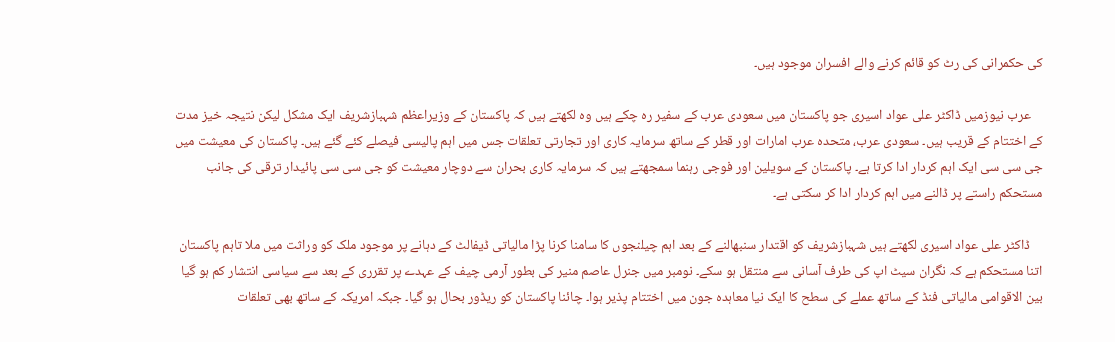کی حکمرانی کی رٹ کو قائم کرنے والے افسران موجود ہیں۔

    عرب نیوزمیں ڈاکٹر علی عواد اسیری جو پاکستان میں سعودی عرب کے سفیر رہ چکے ہیں وہ لکھتے ہیں کہ پاکستان کے وزیراعظم شہبازشریف ایک مشکل لیکن نتیجہ خیز مدت کے اختتام کے قریب ہیں۔ سعودی عرب، متحدہ عرب امارات اور قطر کے ساتھ سرمایہ کاری اور تجارتی تعلقات جس میں اہم پالیسی فیصلے کئے گئے ہیں۔ پاکستان کی معیشت میں جی سی سی ایک اہم کردار ادا کرتا ہے۔ پاکستان کے سویلین اور فوجی رہنما سمجھتے ہیں کہ سرمایہ کاری بحران سے دوچار معیشت کو جی سی سی پائیدار ترقی کی جانب مستحکم راستے پر ڈالنے میں اہم کردار ادا کر سکتی ہے۔

    ڈاکٹر علی عواد اسیری لکھتے ہیں شہبازشریف کو اقتدار سنبھالنے کے بعد اہم چیلنجوں کا سامنا کرنا پڑا مالیاتی ڈیفالٹ کے دہانے پر موجود ملک کو وراثت میں ملا تاہم پاکستان اتنا مستحکم ہے کہ نگران سیٹ اپ کی طرف آسانی سے منتقل ہو سکے۔ نومبر میں جنرل عاصم منیر کی بطور آرمی چیف کے عہدے پر تقرری کے بعد سے سیاسی انتشار کم ہو گیا بین الاقوامی مالیاتی فنڈ کے ساتھ عملے کی سطح کا ایک نیا معاہدہ جون میں اختتام پذیر ہوا۔ چائنا پاکستان کو ریڈور بحال ہو گیا۔ جبکہ امریکہ کے ساتھ بھی تعلقات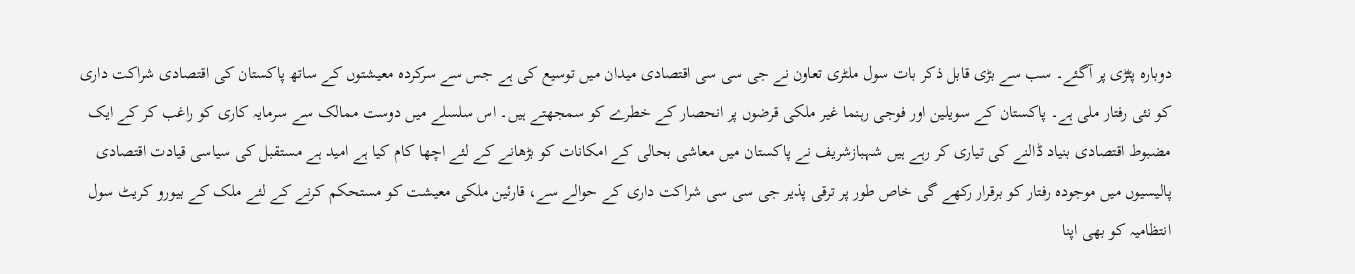دوبارہ پٹڑی پر آگئے۔ سب سے بڑی قابل ذکر بات سول ملٹری تعاون نے جی سی سی اقتصادی میدان میں توسیع کی ہے جس سے سرکردہ معیشتوں کے ساتھ پاکستان کی اقتصادی شراکت داری کو نئی رفتار ملی ہے۔ پاکستان کے سویلین اور فوجی رہنما غیر ملکی قرضوں پر انحصار کے خطرے کو سمجھتے ہیں۔ اس سلسلے میں دوست ممالک سے سرمایہ کاری کو راغب کر کے ایک مضبوط اقتصادی بنیاد ڈالنے کی تیاری کر رہے ہیں شہبازشریف نے پاکستان میں معاشی بحالی کے امکانات کو بڑھانے کے لئے اچھا کام کیا ہے امید ہے مستقبل کی سیاسی قیادت اقتصادی پالیسیوں میں موجودہ رفتار کو برقرار رکھے گی خاص طور پر ترقی پذیر جی سی سی شراکت داری کے حوالے سے، قارئین ملکی معیشت کو مستحکم کرنے کے لئے ملک کے بیورو کریٹ سول انتظامیہ کو بھی اپنا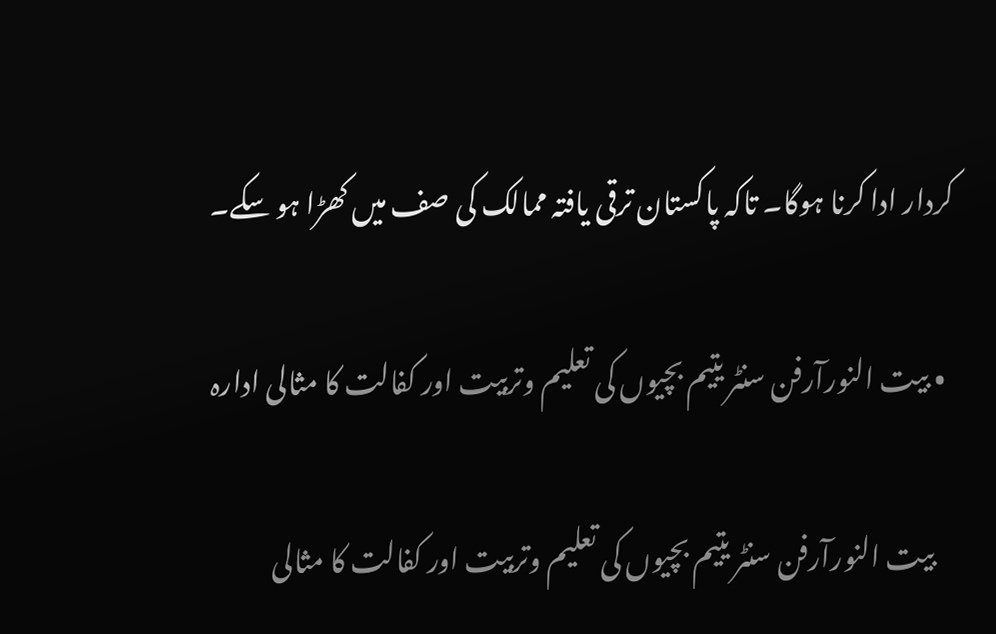کردار ادا کرنا ہوگا۔ تاکہ پاکستان ترقی یافتہ ممالک کی صف میں کھڑا ہو سکے۔

  • بیت النورآرفن سنٹر یتیم بچیوں کی تعلیم وتربیت اور کفالت کا مثالی ادارہ

    بیت النورآرفن سنٹر یتیم بچیوں کی تعلیم وتربیت اور کفالت کا مثالی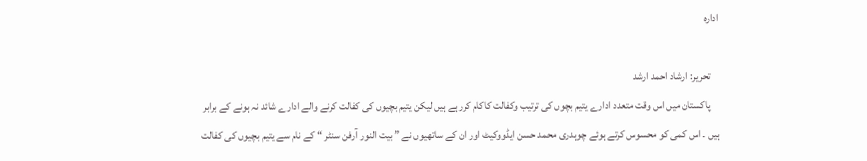ادارہ

    تحریر: ارشاد احمد ارشد
    پاکستان میں اس وقت متعدد ادارے یتیم بچوں کی ترتیب وکفالت کاکام کررہے ہیں لیکن یتیم بچیوں کی کفالت کرنے والے ادارے شائد نہ ہونے کے برابر ہیں ۔ اس کمی کو محسوس کرتے ہوئے چوہدری محمد حسن ایڈووکیٹ اور ان کے ساتھیوں نے ” بیت النور آرفن سنٹر “ کے نام سے یتیم بچیوں کی کفالت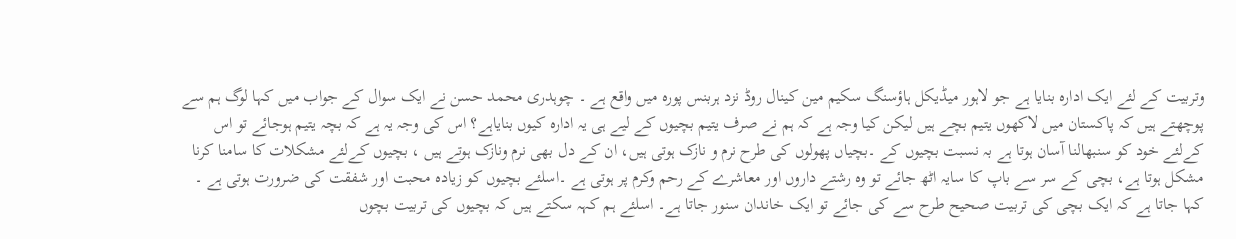وتربیت کے لئے ایک ادارہ بنایا ہے جو لاہور میڈیکل ہاؤسنگ سکیم مین کینال روڈ نزد ہربنس پورہ میں واقع ہے ۔ چوہدری محمد حسن نے ایک سوال کے جواب میں کہا لوگ ہم سے پوچھتے ہیں کہ پاکستان میں لاکھوں یتیم بچے ہیں لیکن کیا وجہ ہے کہ ہم نے صرف یتیم بچیوں کے لیے ہی یہ ادارہ کیوں بنایاہے؟ اس کی وجہ یہ ہے کہ بچہ یتیم ہوجائے تو اس کےلئے خود کو سنبھالنا آسان ہوتا ہے بہ نسبت بچیوں کے ۔بچیاں پھولوں کی طرح نرم و نازک ہوتی ہیں، ان کے دل بھی نرم ونازک ہوتے ہیں ، بچیوں کےلئے مشکلات کا سامنا کرنا مشکل ہوتا ہے، بچی کے سر سے باپ کا سایہ اٹھ جائے تو وہ رشتے داروں اور معاشرے کے رحم وکرم پر ہوتی ہے ۔اسلئے بچیوں کو زیادہ محبت اور شفقت کی ضرورت ہوتی ہے ۔ کہا جاتا ہے کہ ایک بچی کی تربیت صحیح طرح سے کی جائے تو ایک خاندان سنور جاتا ہے۔ اسلئے ہم کہہ سکتے ہیں کہ بچیوں کی تربیت بچوں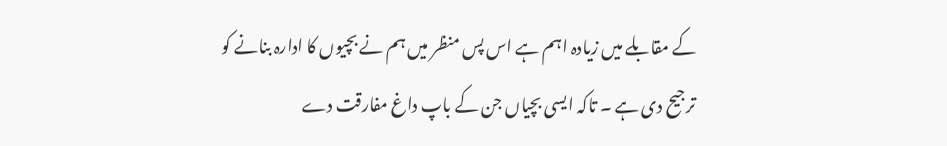کے مقابلے میں زیادہ اہم ہے اس پس منظر میں ہم نے بچیوں کا ادارہ بنانے کو ترجیح دی ہے ۔ تاکہ ایسی بچیاں جن کے باپ داغ مفارقت دے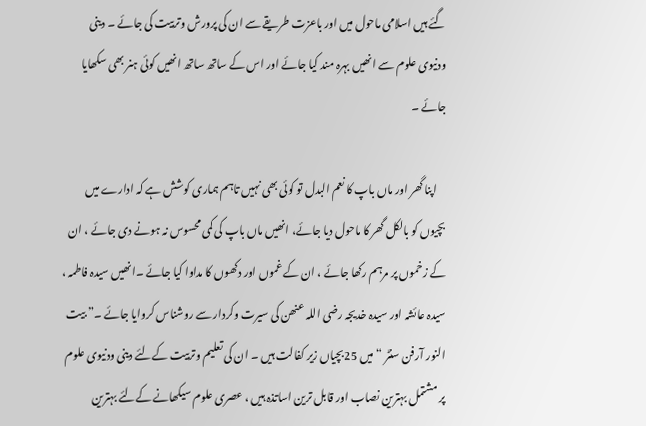گئے ہیں اسلامی ماحول میں اور باعزت طریقے سے ان کی پرورش وتربیت کی جائے ۔ دینی ودنیوی علوم سے انھیں بہرہ مند کیا جائے اور اس کے ساتھ ساتھ انھیں کوئی ہنر بھی سکھایا جائے ۔

    اپنا گھر اور ماں باپ کا نعم البدل تو کوئی بھی نہیں تاہم ہماری کوشش ہے کہ ادارے میں بچیوں کو بالکل گھر کا ماحول دیا جائے، انھیں ماں باپ کی کمی محسوس نہ ہونے دی جائے ، ان کے زخموں پر مرہم رکھا جائے ، ان کے غموں اور دکھوں کا مداوا کیا جائے ۔انھیں سیدہ فاطمہ ، سیدہ عائشہ اور سیدہ خدیجہ رضی اللہ عنھن کی سیرت وکردار سے روشناس کروایا جائے ۔” بیت النور آرفن سنٹر “ میں 25بچیاں زیر کفالت ہیں ۔ ان کی تعلیم وتربیت کےلئے دینی ودنیوی علوم پر مشتمل بہترین نصاب اور قابل ترین اساتذہ ہیں ، عصری علوم سیکھانے کےلئے بہترین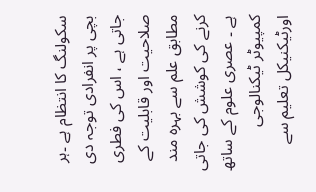سکولنگ کا انتظام ہے ۔ہر بچی پر انفرادی توجہ دی جاتی ہے ، اس کی فطری صلاحیت اور قابلیت کے مطابق علم سے بہرہ مند کرنے کی کوشش کی جاتی ہے ۔ عصری علوم کے ساتھ کمپیوٹر ٹیکنالوجی اورٹیکنیکل تعلیم سے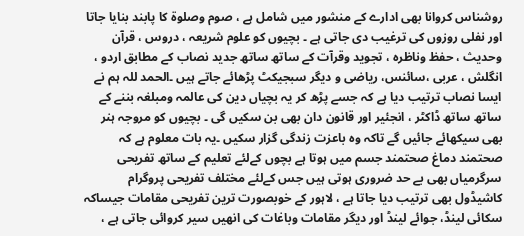روشناس کروانا بھی ادارے کے منشور میں شامل ہے ، صوم وصلوة کا پابند بنایا جاتا اور نفلی روزوں کی ترغیب دی جاتی ہے ۔ بچیوں کو علوم شریعہ ، دروس ، قرآن وحدیث ، حفظ وناظرہ ، تجوید وقرآت کے ساتھ ساتھ جدید نصاب کے مطابق اردو ، انگلش ، عربی ،سائنس، ریاضی و دیگر سبجیکٹ پڑھائے جاتے ہیں ۔الحمد للہ ہم نے ایسا نصاب ترتیب دیا ہے کہ جسے پڑھ کر یہ بچیاں دین کی عالمہ ومبلغہ بننے کے ساتھ ساتھ ڈاکٹر ، انجئیر اور قانون دان بھی بن سکیں گی ۔ بچیوں کو مروجہ ہنر بھی سیکھائے جائیں گے تاکہ وہ باعزت زندگی گزار سکیں ۔یہ بات معلوم ہے کہ صحتمند دماغ صحتمند جسم میں ہوتا ہے بچوں کےلئے تعلیم کے ساتھ تفریحی سرگرمیاں بھی بے حد ضروری ہوتی ہیں جس کےلئے مختلف تفریحی پروگرام کاشیڈول بھی ترتیب دیا جاتا ہے ، لاہور کے خوبصورت ترین تفریحی مقامات جیساکہ سکائی لینڈ، جوائے لینڈ اور دیگر مقامات وباغات کی انھیں سیر کروائی جاتی ہے ،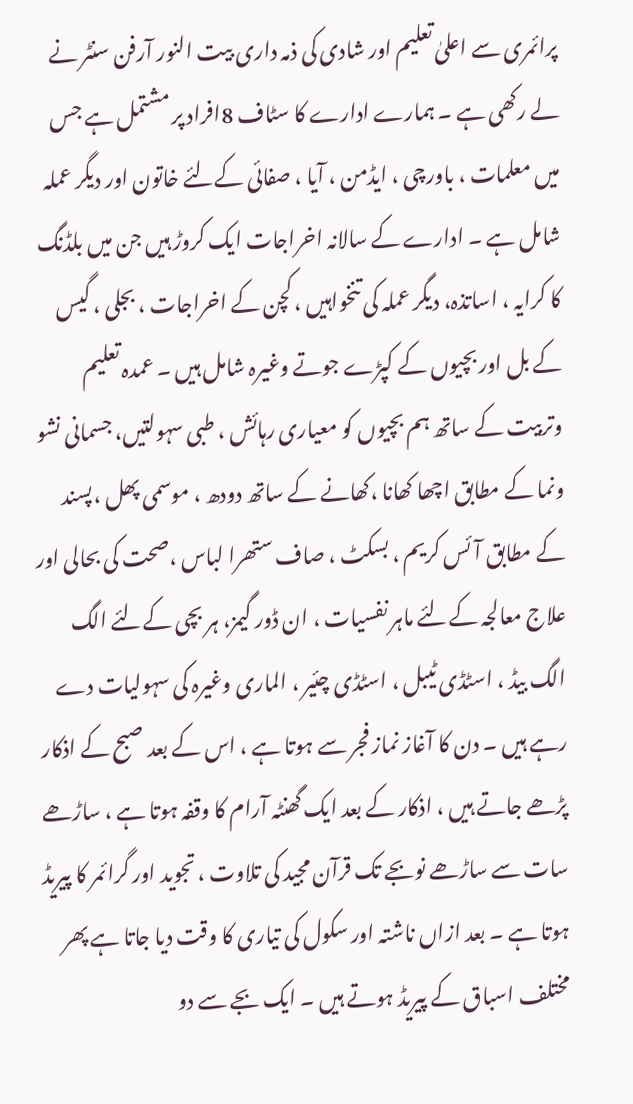پرائمری سے اعلیٰ تعلیم اور شادی کی ذمہ داری بیت النور آرفن سنٹر نے لے رکھی ہے ۔ ہمارے ادارے کا سٹاف 8افراد پر مشتمل ہے جس میں معلمات ، باورچی ، ایڈمن ، آیا ، صفائی کےلئے خاتون اور دیگر عملہ شامل ہے ۔ ادارے کے سالانہ اخراجات ایک کروڑ ہیں جن میں بلڈنگ کا کرایہ ، اساتذہ، دیگر عملہ کی تنخواہیں ، کچن کے اخراجات ، بجلی ، گیس کے بل اور بچیوں کے کپڑے جوتے وغیرہ شامل ہیں ۔ عمدہ تعلیم وتربیت کے ساتھ ہم بچیوں کو معیاری رہائش ، طبی سہولتیں، جسمانی نشو ونما کے مطابق اچھا کھانا ،کھانے کے ساتھ دودھ ، موسمی پھل ،پسند کے مطابق آئس کریم ، بسکٹ ، صاف ستھرا لباس ،صحت کی بحالی اور علاج معالجہ کےلئے ماہر نفسیات ، ان ڈور گیمز، ہر بچی کےلئے الگ الگ بیڈ ، اسٹڈی ٹیبل ، اسٹڈی چئیر ، الماری وغیرہ کی سہولیات دے رہے ہیں ۔ دن کا آغاز نماز فجر سے ہوتا ہے ، اس کے بعد صبح کے اذکار پڑھے جاتے ہیں ، اذکار کے بعد ایک گھنٹہ آرام کا وقفہ ہوتا ہے ، ساڑھے سات سے ساڑھے نوبجے تک قرآن مجید کی تلاوت ، تجوید اور گرائمر کا پیریڈ ہوتا ہے ۔ بعد ازاں ناشتہ اور سکول کی تیاری کا وقت دیا جاتا ہے پھر مختلف اسباق کے پیریڈ ہوتے ہیں ۔ ایک بجے سے دو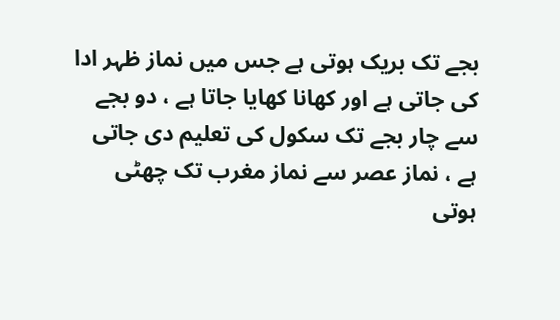بجے تک بریک ہوتی ہے جس میں نماز ظہر ادا کی جاتی ہے اور کھانا کھایا جاتا ہے ، دو بجے سے چار بجے تک سکول کی تعلیم دی جاتی ہے ، نماز عصر سے نماز مغرب تک چھٹی ہوتی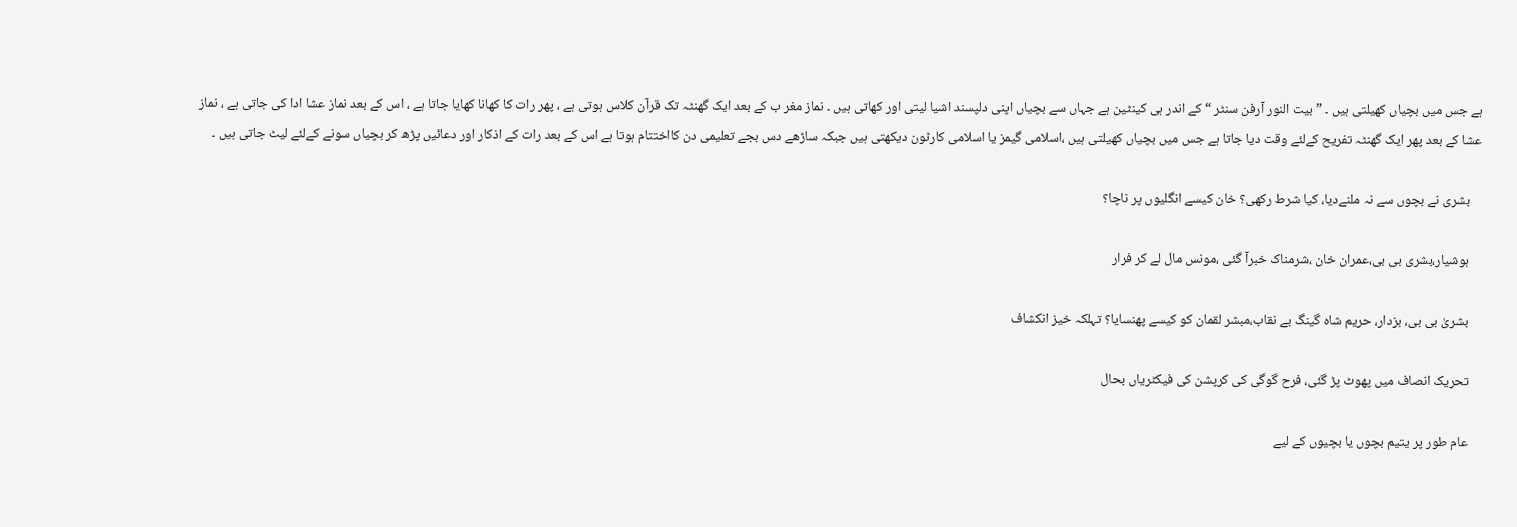ہے جس میں بچیاں کھیلتی ہیں ۔ ” بیت النور آرفن سنٹر “ کے اندر ہی کینٹین ہے جہاں سے بچیاں اپنی دلپسند اشیا لیتی اور کھاتی ہیں ۔ نماز مغر ب کے بعد ایک گھنٹہ تک قرآن کلاس ہوتی ہے ، پھر رات کا کھانا کھایا جاتا ہے ، اس کے بعد نماز عشا ادا کی جاتی ہے ، نماز عشا کے بعد پھر ایک گھنٹہ تفریح کےلئے وقت دیا جاتا ہے جس میں بچیاں کھیلتی ہیں ،اسلامی گیمز یا اسلامی کارٹون دیکھتی ہیں جبکہ ساڑھے دس بجے تعلیمی دن کااختتام ہوتا ہے اس کے بعد رات کے اذکار اور دعائیں پڑھ کر بچیاں سونے کےلئے لیٹ جاتی ہیں ۔

    بشری نے بچوں سے نہ ملنےدیا، کیا شرط رکھی؟ خان کیسے انگلیوں پر ناچا؟

    ہوشیار،بشری بی بی،عمران خان ،شرمناک خبرآ گئی ،مونس مال لے کر فرار

    بشریٰ بی بی، بزدار، حریم شاہ گینگ بے نقاب،مبشر لقمان کو کیسے پھنسایا؟ تہلکہ خیز انکشاف

    تحریک انصاف میں پھوٹ پڑ گئی، فرح گوگی کی کرپشن کی فیکٹریاں بحال

    عام طور پر یتیم بچوں یا بچیوں کے لیے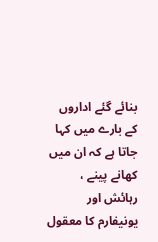بنائے گئے اداروں کے بارے میں کہا جاتا ہے کہ ان میں کھانے پینے ، رہائش اور یونیفارم کا معقول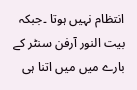انتظام نہیں ہوتا ۔جبکہ بیت النور آرفن سنٹر کے بارے میں میں اتنا ہی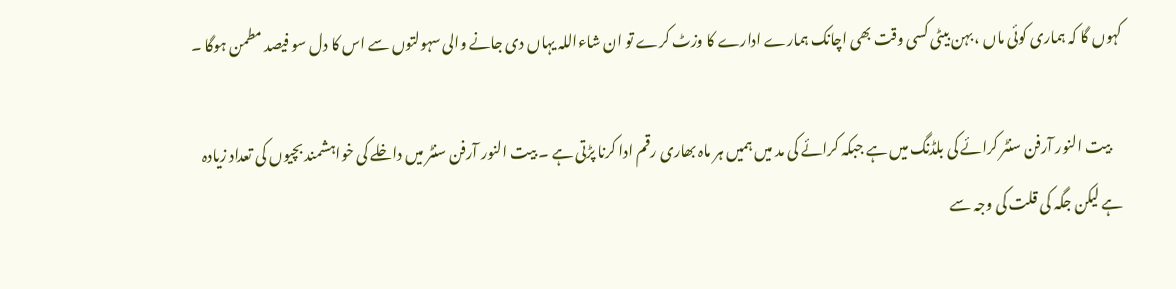کہوں گا کہ ہماری کوئی ماں ، بہن بیٹی کسی وقت بھی اچانک ہمارے ادارے کا وزٹ کرے تو ان شاءاللہ یہاں دی جانے والی سہولتوں سے اس کا دل سو فیصد مطمن ہوگا ۔

    بیت النور آرفن سنٹر کرائے کی بلڈنگ میں ہے جبکہ کرائے کی مد میں ہمیں ہر ماہ بھاری رقم ادا کرنا پڑتی ہے ۔ بیت النور آرفن سنٹر میں داخلے کی خواہشمند بچیوں کی تعداد زیادہ ہے لیکن جگہ کی قلت کی وجہ سے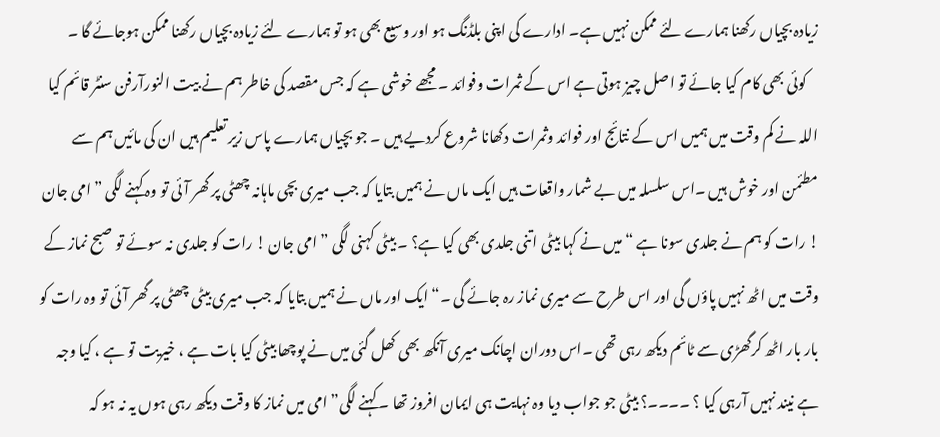زیادہ بچیاں رکھنا ہمارے لئے ممکن نہیں ہے۔ ادارے کی اپنی بلڈنگ ہو اور وسیع بھی ہو تو ہمارے لئے زیادہ بچیاں رکھنا ممکن ہوجائے گا ۔
    کوئی بھی کام کیا جائے تو اصل چیز ہوتی ہے اس کے ثمرات وفوائد ۔ مجھے خوشی ہے کہ جس مقصد کی خاطر ہم نے بیت النورآرفن سنٹر قائم کیا اللہ نے کم وقت میں ہمیں اس کے نتائج اور فوائد وثمرات دکھانا شروع کردیے ہیں ۔ جو بچیاں ہمارے پاس زیر تعلیم ہیں ان کی مائیں ہم سے مطئمن اور خوش ہیں ۔اس سلسلہ میں بے شمار واقعات ہیں ایک ماں نے ہمیں بتایا کہ جب میری بچی ماہانہ چھٹی پر گھر آئی تو وہ کہنے لگی ” امی جان ! رات کو ہم نے جلدی سونا ہے “ میں نے کہا بیٹی اتنی جلدی بھی کیا ہے؟ ۔ بیٹی کہنی لگی ” امی جان ! رات کو جلدی نہ سوئے تو صبح نماز کے وقت میں اٹھ نہیں پاؤں گی اور اس طرح سے میری نماز رہ جائے گی ۔“ ایک اور ماں نے ہمیں بتایا کہ جب میری بیٹی چھٹی پر گھر آئی تو وہ رات کو بار بار اٹھ کرگھڑی سے ٹائم دیکھ رہی تھی ۔اس دوران اچانک میری آنکھ بھی کھل گئی میں نے پوچھا بیٹی کیا بات ہے ، خیریت تو ہے ، کیا وجہ ہے نیند نہیں آرہی کیا ؟ ۔۔۔۔؟ بیٹی جو جواب دیا وہ نہایت ہی ایمان افروز تھا ۔ کہنے لگی” امی میں نماز کا وقت دیکھ رہی ہوں یہ نہ ہو کہ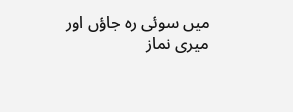میں سوئی رہ جاؤں اور میری نماز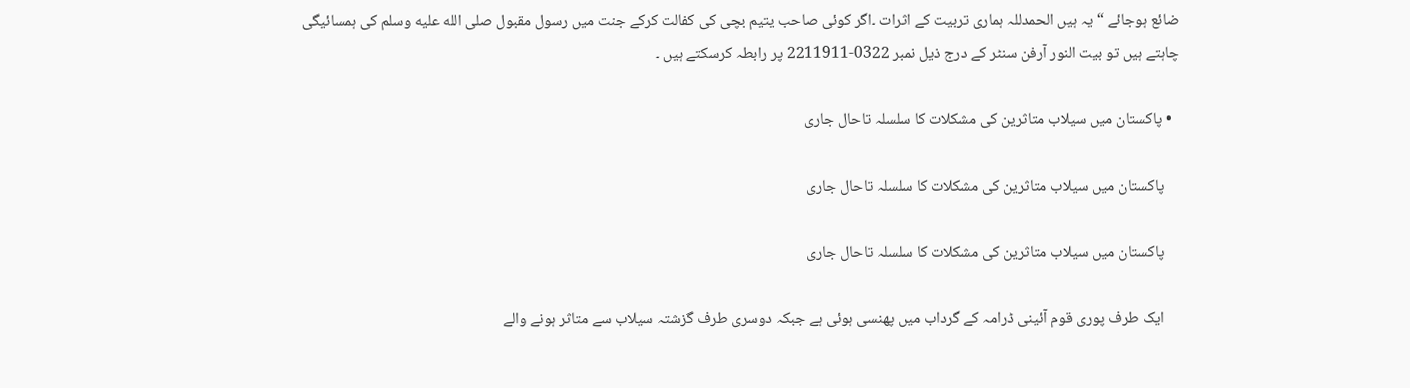ضائع ہوجائے “ یہ ہیں الحمدللہ ہماری تربیت کے اثرات ۔اگر کوئی صاحب یتیم بچی کی کفالت کرکے جنت میں رسول مقبول صلى الله عليه وسلم کی ہمسائیگی چاہتے ہیں تو بیت النور آرفن سنٹر کے درج ذیل نمبر 0322-2211911 پر رابطہ کرسکتے ہیں ۔

  • پاکستان میں سیلاب متاثرین کی مشکلات کا سلسلہ تاحال جاری

    پاکستان میں سیلاب متاثرین کی مشکلات کا سلسلہ تاحال جاری

    پاکستان میں سیلاب متاثرین کی مشکلات کا سلسلہ تاحال جاری

    ایک طرف پوری قوم آئینی ڈرامہ کے گرداب میں پھنسی ہوئی ہے جبکہ دوسری طرف گزشتہ سیلاب سے متاثر ہونے والے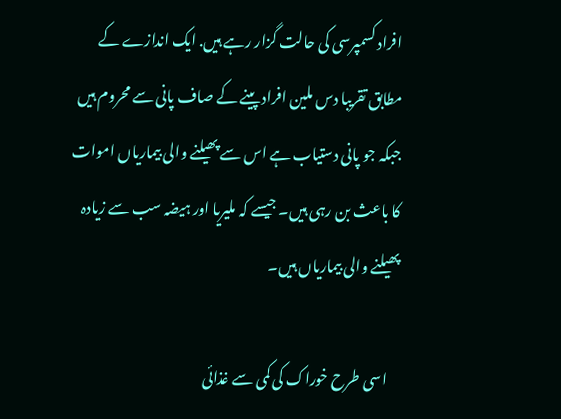افراد کسمپرسی کی حالت گزار رہے ہیں. ایک اندازے کے مطابق تقریبا دس ملین افراد پینے کے صاف پانی سے محروم ہیں جبکہ جو پانی دستیاب ہے اس سے پھیلنے والی بیماریاں اموات کا باعث بن رہی ہیں۔ جیسے کہ ملیریا اور ہیضہ سب سے زیادہ پھیلنے والی بیماریاں ہیں۔

    اسی طرح خوراک کی کمی سے غذائی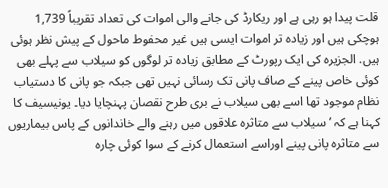قلت پیدا ہو رہی ہے اور ریکارڈ کی جانے والی اموات کی تعداد تقریباً 1,739 ہوچکی ہیں اور زیادہ تر اموات ایسی ہیں غیر محفوط ماحول کے پیش نظر ہوئی ہیں. الجزیرہ کی ایک رپورٹ کے مطابق زیادہ تر لوگوں کو سیلاب سے پہلے بھی کوئی خاص پینے کے صاف پانی تک رسائی نہیں تھی جبکہ جو پانی کا دستیاب نظام موجود تھا اسے بھی سیلاب نے بری طرح نقصان پہنچایا دیا۔ یونیسیف کا کہنا ہے کہ ’سیلاب سے متاثرہ علاقوں میں رہنے والے خاندانوں کے پاس بیماریوں سے متاثرہ پانی پینے اوراسے استعمال کرنے کے سوا کوئی چارہ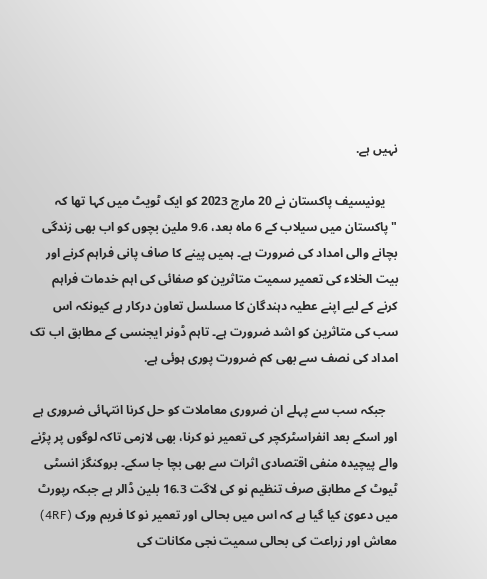نہیں ہے.

    یونیسیف پاکستان نے 20 مارچ 2023 کو ایک ٹویٹ میں کہا تھا کہ "پاکستان میں سیلاب کے 6 ماہ بعد، 9.6 ملین بچوں کو اب بھی زندگی بچانے والی امداد کی ضرورت ہے۔ ہمیں پینے کا صاف پانی فراہم کرنے اور بیت الخلاء کی تعمیر سمیت متاثرین کو صفائی کی اہم خدمات فراہم کرنے کے لیے اپنے عطیہ دہندگان کا مسلسل تعاون درکار ہے کیونکہ اس سب کی متاثرین کو اشد ضرورت ہے۔ تاہم ڈونر ایجنسی کے مطابق اب تک امداد کی نصف سے بھی کم ضرورت پوری ہوئی ہے.

    جبکہ سب سے پہلے ان ضروری معاملات کو حل کرنا انتہائی ضروری ہے اور اسکے بعد انفراسٹرکچر کی تعمیر نو کرنا، بھی لازمی تاکہ لوگوں پر پڑنے والے پیچیدہ منفی اقتصادی اثرات سے بھی بچا جا سکے۔ بروکنگز انسٹی ٹیوٹ کے مطابق صرف تنظیم نو کی لاگت 16.3 بلین ڈالر ہے جبکہ رپورٹ میں دعویٰ کیا گیا ہے کہ اس میں بحالی اور تعمیر نو کا فریم ورک (4RF) معاش اور زراعت کی بحالی سمیت نجی مکانات کی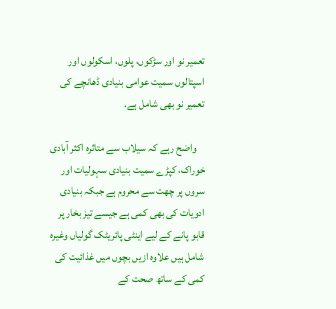تعمیر نو اور سڑکوں، پلوں، اسکولوں اور اسپتالوں سمیت عوامی بنیادی ڈھانچے کی تعمیر نو بھی شامل ہے.

    واضح رہے کہ سیلاب سے متاثرہ اکثر آبادی خوراک، کپڑے سمیت بنیادی سہولیات اور سروں پر چھت سے محروم ہے جبکہ بنیادی ادویات کی بھی کمی ہے جیسے تیز بخار پر قابو پانے کے لیے اینٹی پائریٹک گولیاں وغیرہ شامل ہیں علاوہ ازیں بچوں میں غذائیت کی کمی کے ساتھ صحت کے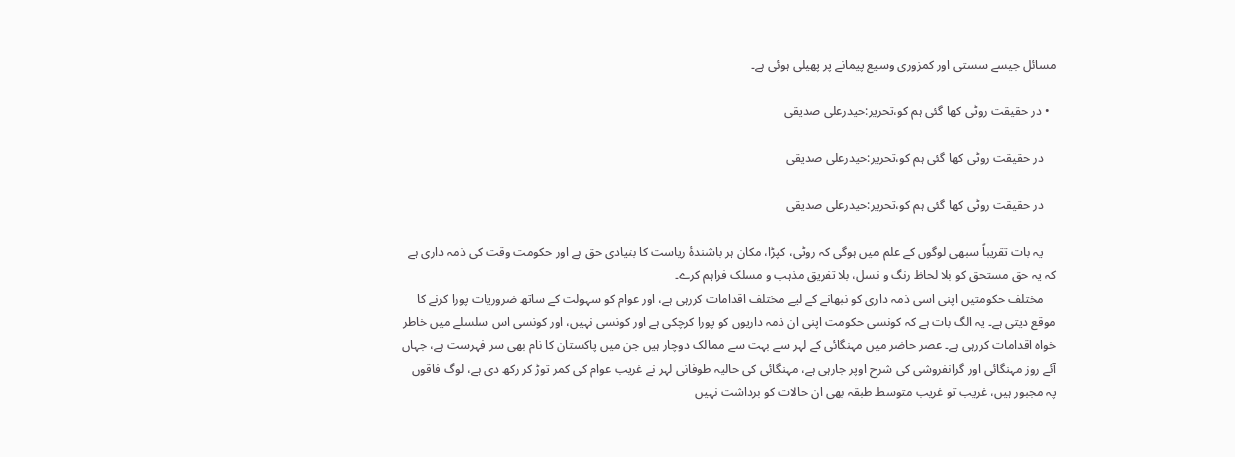مسائل جیسے سستی اور کمزوری وسیع پیمانے پر پھیلی ہوئی ہے۔

  • در حقیقت روٹی کھا گئی ہم کو،تحریر:حیدرعلی صدیقی

    در حقیقت روٹی کھا گئی ہم کو،تحریر:حیدرعلی صدیقی

    در حقیقت روٹی کھا گئی ہم کو،تحریر:حیدرعلی صدیقی

    یہ بات تقریباً سبھی لوگوں کے علم میں ہوگی کہ روٹی، کپڑا، مکان ہر باشندۀ ریاست کا بنیادی حق ہے اور حکومت وقت کی ذمہ داری ہے کہ یہ حق مستحق کو بلا لحاظ رنگ و نسل، بلا تفریق مذہب و مسلک فراہم کرے۔
    مختلف حکومتیں اپنی اسی ذمہ داری کو نبھانے کے لیے مختلف اقدامات کررہی ہے، اور عوام کو سہولت کے ساتھ ضروریات پورا کرنے کا موقع دیتی ہے۔ یہ الگ بات ہے کہ کونسی حکومت اپنی ان ذمہ داریوں کو پورا کرچکی ہے اور کونسی نہیں، اور کونسی اس سلسلے میں خاطر خواہ اقدامات کررہی ہے۔ عصر حاضر میں مہنگائی کے لہر سے بہت سے ممالک دوچار ہیں جن میں پاکستان کا نام بھی سر فہرست ہے، جہاں آئے روز مہنگائی اور گرانفروشی کی شرح اوپر جارہی ہے، مہنگائی کی حالیہ طوفانی لہر نے غریب عوام کی کمر توڑ کر رکھ دی ہے، لوگ فاقوں پہ مجبور ہیں، غریب تو غریب متوسط طبقہ بھی ان حالات کو برداشت نہیں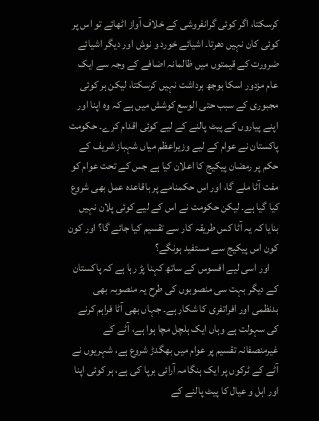کرسکتا، اگر کوئی گرانفروشی کے خلاف آواز اٹھائے تو اس پر کوئی کان نہیں دھرتا۔ اشیائے خورد و نوش اور دیگر اشیائے ضرورت کے قیمتوں میں ظالمانہ اضافے کے وجہ سے ایک عام مزدور اسکا بوجھ برداشت نہیں کرسکتا، لیکن ہر کوئی مجبوری کے سبب حتی الوسع کوشش میں ہے کہ وہ اپنا اور اپنے پیاروں کے پیٹ پالنے کے لیے کوئی اقدام کرے۔ حکومت پاکستان نے عوام کے لیے وزیراعظم میاں شہباز شریف کے حکم پر رمضان پیکیج کا اعلان کیا ہے جس کے تحت عوام کو مفت آٹا ملے گا، اور اس حکمنامے پر باقاعده عمل بھی شروع کیا گیا ہے۔ لیکن حکومت نے اس کے لیے کوئی پلان نہیں بنایا کہ یہ آٹا کس طریقہ کار سے تقسیم کیا جائے گا؟ اور کون کون اس پیکیج سے مستفید ہونگے؟
    اور اسی لیے افسوس کے ساتھ کہنا پڑ رہا ہے کہ پاکستان کے دیگر بہت سی منصوبوں کی طرح یہ منصوبہ بھی بدنظمی اور افراتفری کا شکار ہے۔ جہاں بھی آٹا فراہم کرنے کی سہولت ہے وہاں ایک ہلچل مچا ہوا ہے، آٹے کے غیرمنصفانہ تقسیم پر عوام میں بھگدڑ شروع ہے، شہریوں نے آٹے کے ٹرکوں پر ایک ہنگامہ آرائی برپا کی ہے، ہر کوئی اپنا اور اہل و عیال کا پیٹ پالنے کے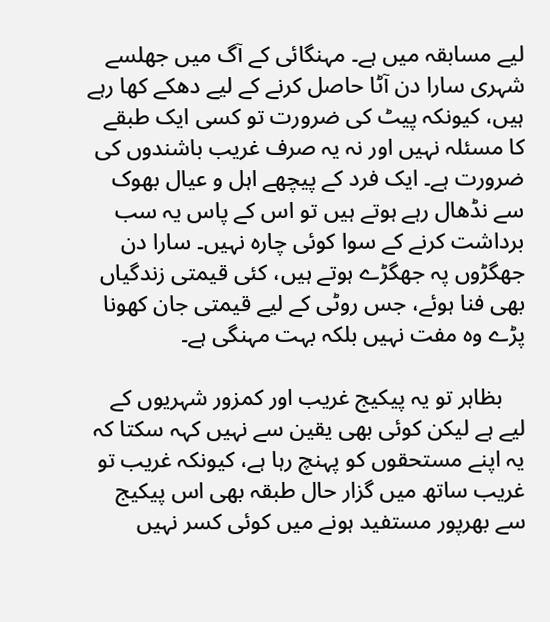لیے مسابقہ میں ہے۔ مہنگائی کے آگ میں جھلسے شہری سارا دن آٹا حاصل کرنے کے لیے دھکے کھا رہے ہیں، کیونکہ پیٹ کی ضرورت تو کسی ایک طبقے کا مسئلہ نہیں اور نہ یہ صرف غریب باشندوں کی ضرورت ہے۔ ایک فرد کے پیچھے اہل و عیال بھوک سے نڈھال رہے ہوتے ہیں تو اس کے پاس یہ سب برداشت کرنے کے سوا کوئی چارہ نہیں۔ سارا دن جھگڑوں پہ جھگڑے ہوتے ہیں، کئی قیمتی زندگیاں بھی فنا ہوئے، جس روٹی کے لیے قیمتی جان کھونا پڑے وہ مفت نہیں بلکہ بہت مہنگی ہے۔

    بظاہر تو یہ پیکیج غریب اور کمزور شہریوں کے لیے ہے لیکن کوئی بھی یقین سے نہیں کہہ سکتا کہ یہ اپنے مستحقوں کو پہنچ رہا ہے، کیونکہ غریب تو غریب ساتھ میں گزار حال طبقہ بھی اس پیکیج سے بھرپور مستفید ہونے میں کوئی کسر نہیں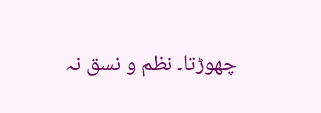چھوڑتا۔ نظم و نسق نہ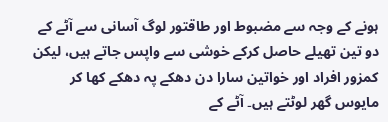ہونے کے وجہ سے مضبوط اور طاقتور لوگ آسانی سے آٹے کے دو تین تھیلے حاصل کرکے خوشی سے واپس جاتے ہیں، لیکن کمزور افراد اور خواتین سارا دن دھکے پہ دھکے کھا کر مایوس گھر لوٹتے ہیں۔ آٹے کے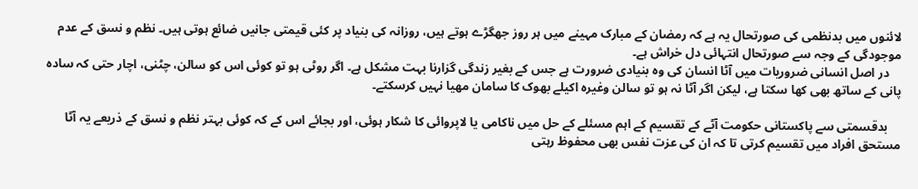لائنوں میں بدنظمی کی صورتحال یہ ہے کہ رمضان کے مبارک مہینے میں ہر روز جھگڑے ہوتے ہیں، روزانہ کی بنیاد پر کئی قیمتی جانیں ضائع ہوتی ہیں۔ نظم و نسق کے عدم موجودگی کے وجہ سے صورتحال انتہائی دل خراش ہے۔
    در اصل انسانی ضروریات میں آٹا انسان کی وہ بنیادی ضرورت ہے جس کے بغیر زندگی گزارنا بہت مشکل ہے۔ اگر روٹی ہو تو کوئی اس کو سالن، چٹنی، اچار حتی کہ سادہ پانی کے ساتھ بھی کھا سکتا ہے، لیکن اگر آٹا نہ ہو تو سالن وغیرہ اکیلے بھوک کا سامان مهیا نہیں کرسکتے۔

    بدقسمتی سے پاکستانی حکومت آٹے کے تقسیم کے اہم مسئلے کے حل میں ناکامی یا لاپروائی کا شکار ہوئی، اور بجائے اس کے کہ کوئی بہتر نظم و نسق کے ذریعے یہ آٹا مستحق افراد میں تقسیم کرتی تا کہ ان کی عزت نفس بھی محفوظ رہتی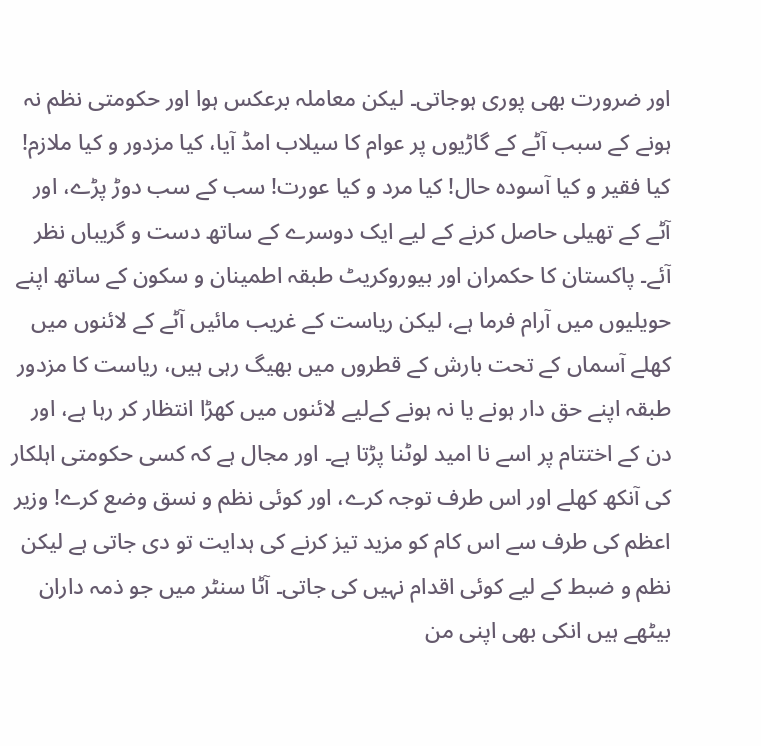اور ضرورت بھی پوری ہوجاتی۔ لیکن معاملہ برعکس ہوا اور حکومتی نظم نہ ہونے کے سبب آٹے کے گاڑیوں پر عوام کا سیلاب امڈ آیا، کیا مزدور و کیا ملازم! کیا فقیر و کیا آسودہ حال! کیا مرد و کیا عورت! سب کے سب دوڑ پڑے، اور آٹے کے تھیلی حاصل کرنے کے لیے ایک دوسرے کے ساتھ دست و گریباں نظر آئے۔ پاکستان کا حکمران اور بیوروکریٹ طبقہ اطمینان و سکون کے ساتھ اپنے حویلیوں میں آرام فرما ہے، لیکن ریاست کے غریب مائیں آٹے کے لائنوں میں کھلے آسماں کے تحت بارش کے قطروں میں بھیگ رہی ہیں، ریاست کا مزدور طبقہ اپنے حق دار ہونے یا نہ ہونے کےلیے لائنوں میں کھڑا انتظار کر رہا ہے، اور دن کے اختتام پر اسے نا امید لوٹنا پڑتا ہے۔ اور مجال ہے کہ کسی حکومتی اہلکار کی آنکھ کھلے اور اس طرف توجہ کرے، اور کوئی نظم و نسق وضع کرے! وزیر اعظم کی طرف سے اس کام کو مزید تیز کرنے کی ہدایت تو دی جاتی ہے لیکن نظم و ضبط کے لیے کوئی اقدام نہیں کی جاتی۔ آٹا سنٹر میں جو ذمہ داران بیٹھے ہیں انکی بھی اپنی من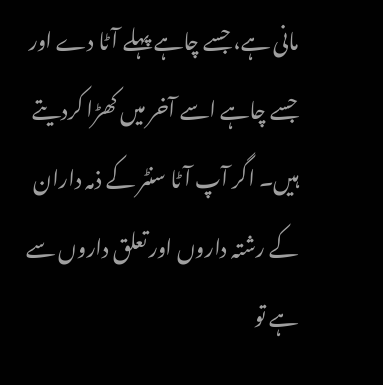مانی ہے، جسے چاہے پہلے آٹا دے اور جسے چاہے اسے آخر میں کھڑا کردیتے ہیں۔ اگر آپ آٹا سنٹر کے ذمہ داران کے رشتہ داروں اور تعلق داروں سے ہے تو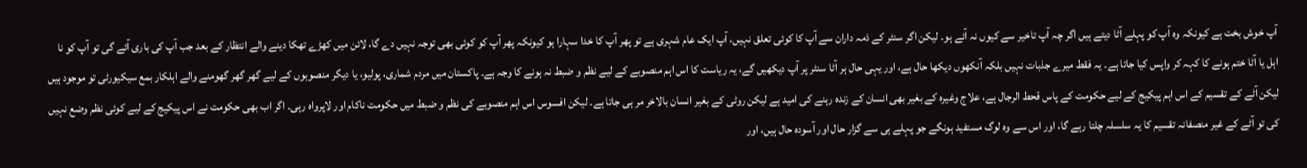آپ خوش بخت ہے کیونکہ وہ آپ کو پہلے آٹا دیتے ہیں اگر چہ آپ تاخیر سے کیوں نہ آئے ہو۔ لیکن اگر سنٹر کے ذمہ داران سے آپ کا کوئی تعلق نہیں، آپ ایک عام شہری ہے تو پھر آپ کا خدا سہارا ہو کیونکہ پھر آپ کو کوئی بھی توجہ نہیں دے گا، لائن میں کھڑے تھکا دینے والے انتظار کے بعد جب آپ کی باری آئے گی تو آپ کو نا اہل یا آٹا ختم ہونے کا کہہ کر واپس کیا جاتا ہے۔ یہ فقط میرے جذبات نہیں بلکہ آنکھوں دیکھا حال ہے، اور یہی حال ہر آٹا سنٹر پر آپ دیکھیں گے، یہ ریاست کا اس اہم منصوبے کے لیے نظم و ضبط نہ ہونے کا وجہ ہے۔ پاکستان میں مردم شماری، پولیو، یا دیگر منصوبوں کے لیے گھر گھر گھومنے والے اہلکار بمع سیکیورٹی تو موجود ہیں لیکن آٹے کے تقسیم کے اس اہم پیکیج کے لیے حکومت کے پاس قحط الرجال ہے، علاج وغیرہ کے بغیر بھی انسان کے زندہ رہنے کی امید ہے لیکن روٹی کے بغیر انسان بالاخر مر ہی جاتا ہے۔ لیکن افسوس اس اہم منصوبے کی نظم و ضبط میں حکومت ناکام اور لاپرواہ رہی۔ اگر اب بھی حکومت نے اس پیکیج کے لیے کوئی نظم وضع نہیں کی تو آٹے کے غیر منصفانہ تقسیم کا یہ سلسلہ چلتا رہے گا، اور اس سے وہ لوگ مستفید ہونگے جو پہلے ہی سے گزار حال اور آسودہ حال ہیں، اور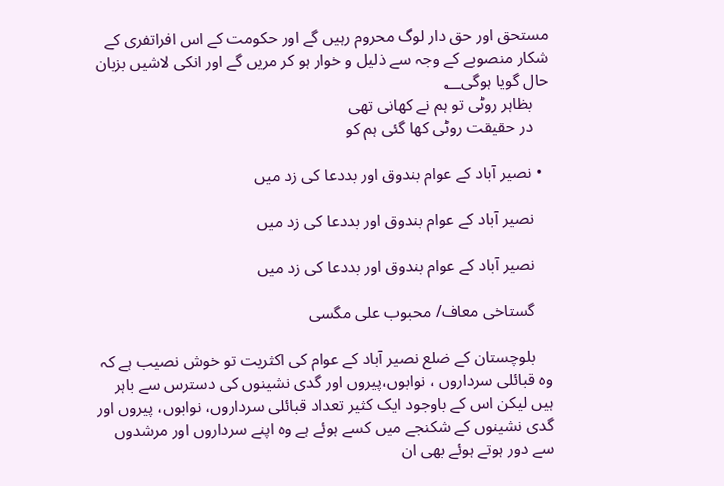مستحق اور حق دار لوگ محروم رہیں گے اور حکومت کے اس افراتفری کے شکار منصوبے کے وجہ سے ذلیل و خوار ہو کر مریں گے اور انکی لاشیں بزبان حال گویا ہوگی؂
    بظاہر روٹی تو ہم نے کھانی تھی
    در حقیقت روٹی کھا گئی ہم کو

  • نصیر آباد کے عوام بندوق اور بددعا کی زد میں

    نصیر آباد کے عوام بندوق اور بددعا کی زد میں

    نصیر آباد کے عوام بندوق اور بددعا کی زد میں

    گستاخی معاف/ محبوب علی مگسی

    بلوچستان کے ضلع نصیر آباد کے عوام کی اکثریت تو خوش نصیب ہے کہ وہ قبائلی سرداروں ، نوابوں،پیروں اور گدی نشینوں کی دسترس سے باہر ہیں لیکن اس کے باوجود ایک کثیر تعداد قبائلی سرداروں، نوابوں، پیروں اور گدی نشینوں کے شکنجے میں کسے ہوئے ہے وہ اپنے سرداروں اور مرشدوں سے دور ہوتے ہوئے بھی ان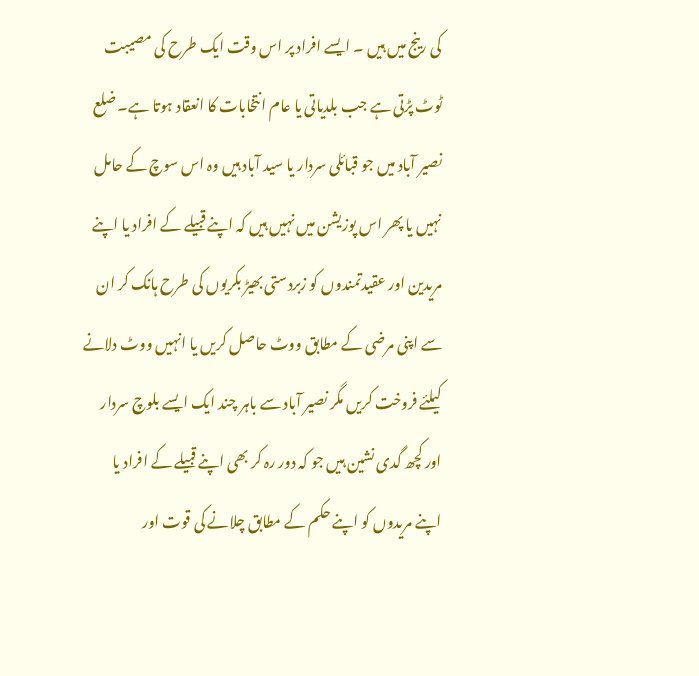کی رینج میں ہیں ۔ ایسے افراد پر اس وقت ایک طرح کی مصیبت ٹوٹ پڑتی ہے جب بلدیاتی یا عام انتخابات کا انعقاد ہوتا ہے۔ ضلع نصیر آباد میں جو قبائلی سردار یا سید آباد ہیں وہ اس سوچ کے حامل نہیں یا پھر اس پوزیشن میں نہیں ہیں کہ اپنے قبیلے کے افراد یا اپنے مریدین اور عقیدتمندوں کو زبردستی بھیڑ بکریوں کی طرح ہانک کر ان سے اپنی مرضی کے مطابق ووٹ حاصل کریں یا انہیں ووٹ دلانے کیلئے فروخت کریں مگر نصیر آباد سے باہر چند ایک ایسے بلوچ سردار اور کچھ گدی نشین ہیں جو کہ دور رہ کر بھی اپنے قبیلے کے افراد یا اپنے مریدوں کو اپنے حکم کے مطابق چلانے کی قوت اور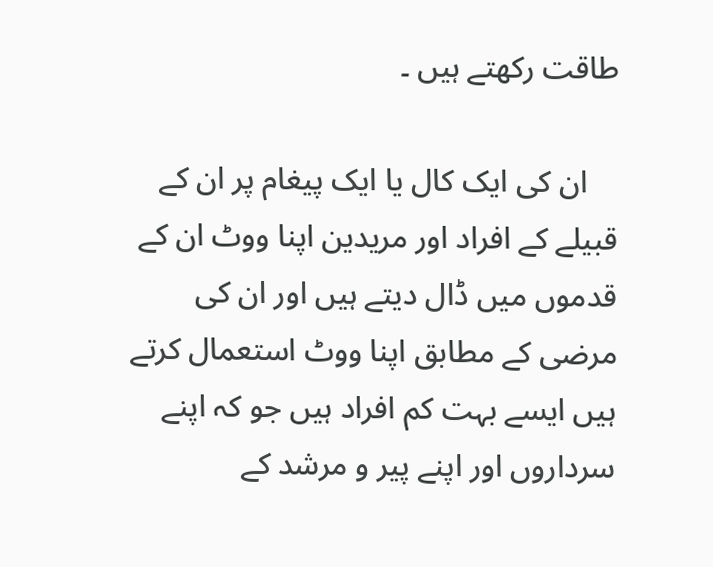طاقت رکھتے ہیں ۔

    ان کی ایک کال یا ایک پیغام پر ان کے قبیلے کے افراد اور مریدین اپنا ووٹ ان کے قدموں میں ڈال دیتے ہیں اور ان کی مرضی کے مطابق اپنا ووٹ استعمال کرتے ہیں ایسے بہت کم افراد ہیں جو کہ اپنے سرداروں اور اپنے پیر و مرشد کے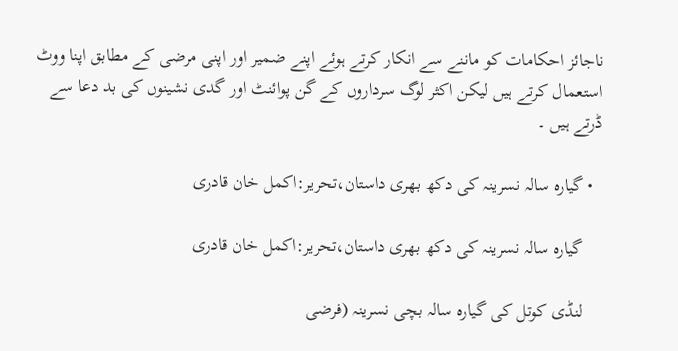ناجائز احکامات کو ماننے سے انکار کرتے ہوئے اپنے ضمیر اور اپنی مرضی کے مطابق اپنا ووٹ استعمال کرتے ہیں لیکن اکثر لوگ سرداروں کے گن پوائنٹ اور گدی نشینوں کی بد دعا سے ڈرتے ہیں ۔

  • گیارہ سالہ نسرینہ کی دکھ بھری داستان،تحریر:اکمل خان قادری

    گیارہ سالہ نسرینہ کی دکھ بھری داستان،تحریر:اکمل خان قادری

    لنڈی کوتل کی گیارہ سالہ بچی نسرینہ (فرضی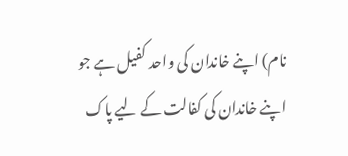نام) اپنے خاندان کی واحد کفیل ہے جو اپنے خاندان کی کفالت کے لیے پاک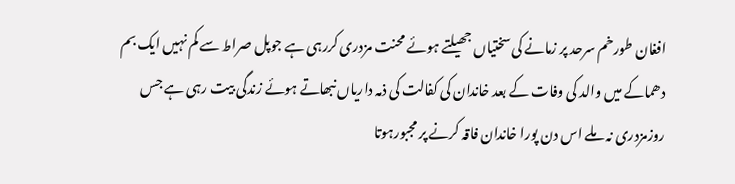افغان طورخم سرحد پر زمانے کی سختیاں جھیلتے ہوئے محنت مزدری کررہی ہے جوپل صراط سے کم نہیں ایک بم دھماکے میں والد کی وفات کے بعد خاندان کی کفالت کی ذمہ داریاں نبھاتے ہوئے زندگی بیت رہی ہے جس روزمزدری نہ ملے اس دن پورا خاندان فاقہ کرنے پر مجبورہوتا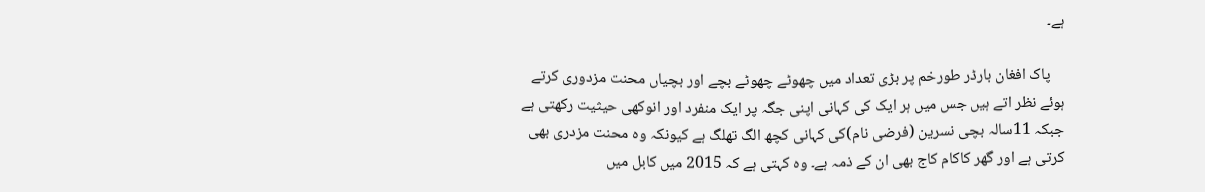ہے۔

    پاک افغان بارڈر طورخم پر بڑی تعداد میں چھوٹے چھوٹے بچے اور بچیاں محنت مزدوری کرتے ہوئے نظر اتے ہیں جس میں ہر ایک کی کہانی اپنی جگہ پر ایک منفرد اور انوکھی حیثیت رکھتی ہے جبکہ 11سالہ بچی نسرین (فرضی نام)کی کہانی کچھ الگ تھلگ ہے کیونکہ وہ محنت مزدری بھی کرتی ہے اور گھر کاکام کاج بھی ان کے ذمہ ہے۔ وہ کہتی ہے کہ 2015 میں کابل میں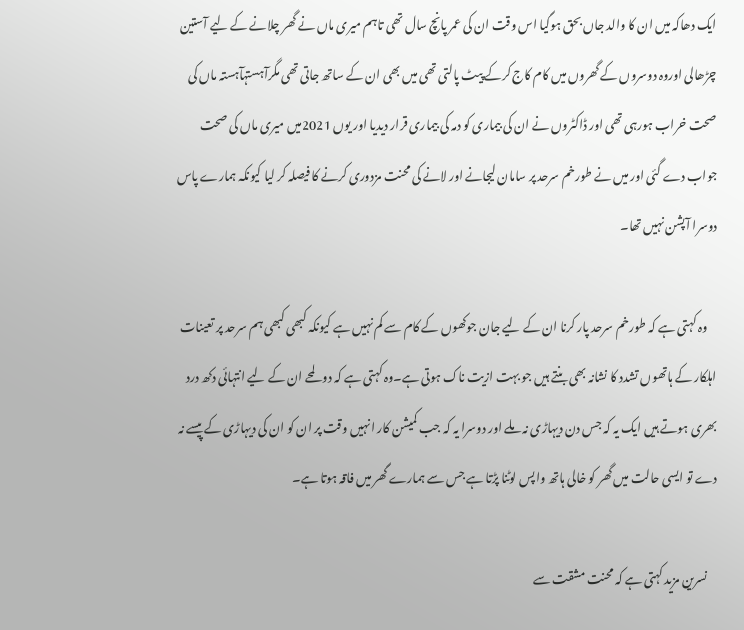ایک دھاکہ میں ان کا والد جاں بحق ہوگیا اس وقت ان کی عمر پانچ سال تھی تاہم میری ماں نے گھر چلانے کے لیے آستین چڑھالی اوروہ دوسروں کے گھروں میں کام کاج کرکے پیٹ پالتی تھی میں بھی ان کے ساتھ جاتی تھی مگرآہستہآہستہ ماں کی صحت خراب ہورہی تھی اور ڈاکٹروں نے ان کی بیماری کو دمہ کی بیماری قرار دیدیا اور یوں 2021میں میری ماں کی صحت جواب دے گئی اور میں نے طورخم سرحد پر سامان لیجانے اور لانے کی محنت مزدوری کرنے کا فیصلہ کر لیا کیونکہ ہمارے پاس دوسرا آپشن نہیں تھا۔

    وہ کہتی ہے کہ طورخم سرحد پار کرنا ان کے لیے جان جوکھوں کے کام سے کم نہیں ہے کیونکہ کبھی کبھی ہم سرحد پر تعینات اہلکار کے ہاتھوں تشدد کا نشانہ بھی بنتے ہیں جو بہت ازیت ناک ہوتی ہے۔وہ کہتی ہے کہ دو لمحے ان کے لیے انتہائی دکھ درد بھری ہوتے ہیں ایک یہ کہ جس دن دیہاڑی نہ ملے اور دوسرا یہ کہ جب کمیشن کار انہیں وقت پر ان کو ان کی دیہاڑی کے پیسے نہ دے تو ایسی حالت میں گھر کو خالی ہاتھ واپس لوٹنا پڑتا ہے جس سے ہمارے گھر میں فاقہ ہوتا ہے۔

    نسرین مزید کہتی ہے کہ محنت مشقت سے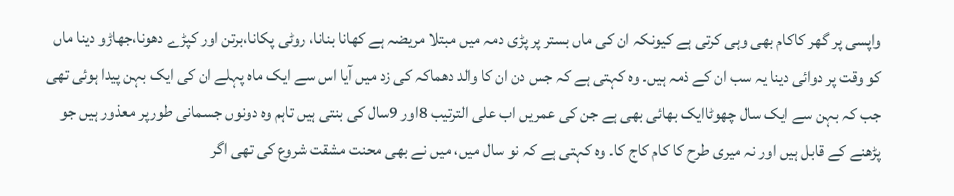واپسی پر گھر کاکام بھی وہی کرتی ہے کیونکہ ان کی ماں بستر پر پڑی دمہ میں مبتلا مریضہ ہے کھانا بنانا، روٹی پکانا،برتن اور کپڑے دھونا،جھاڑو دینا ماں کو وقت پر دوائی دینا یہ سب ان کے ذمہ ہیں۔ وہ کہتی ہے کہ جس دن ان کا والد دھماکہ کی زد میں آیا اس سے ایک ماہ پہلے ان کی ایک بہن پیدا ہوئی تھی جب کہ بہن سے ایک سال چھوٹاایک بھائی بھی ہے جن کی عمریں اب علی الترتیب 8اور 9سال کی بنتی ہیں تاہم وہ دونوں جسمانی طورپر معذور ہیں جو پڑھنے کے قابل ہیں اور نہ میری طرح کا کام کاج کا۔ وہ کہتی ہے کہ نو سال میں، میں نے بھی محنت مشقت شروع کی تھی اگر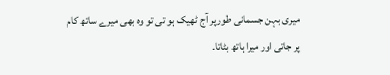میری بہن جسمانی طورپر آج ٹھیک ہو تی تو وہ بھی میرے ساتھ کام پر جاتی اور میرا ہاتھ بٹاتا۔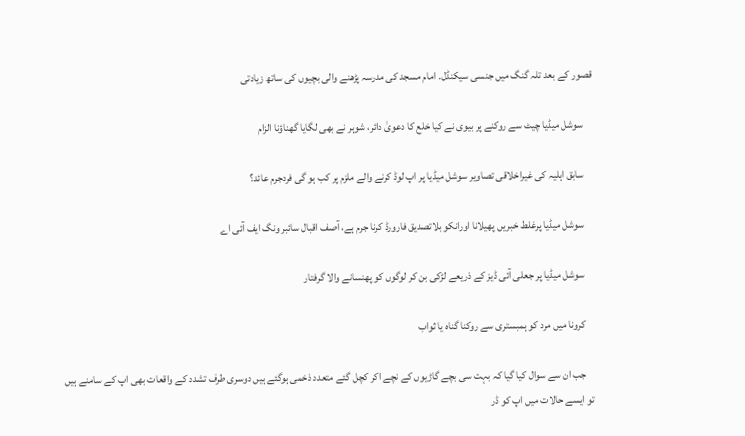قصور کے بعد تلہ گنگ میں جنسی سیکنڈل. امام مسجد کی مدرسہ پڑھنے والی بچیوں کی ساتھ زیادتی

    سوشل میڈیا چیٹ سے روکنے پر بیوی نے کیا خلع کا دعویٰ دائر، شوہر نے بھی لگایا گھناؤنا الزام

    سابق اہلیہ کی غیراخلاقی تصاویر سوشل میڈیا پر اپ لوڈ کرنے والے ملزم پر کب ہو گی فردجرم عائد؟

    سوشل میڈیا پرغلط خبریں پھیلانا اورانکو بلاتصدیق فارورڈ کرنا جرم ہے، آصف اقبال سائبر ونگ ایف آئی اے

    سوشل میڈیا پر جعلی آئی ڈیز کے ذریعے لڑکی بن کر لوگوں کو پھنسانے والا گرفتار

    کرونا میں مرد کو ہمبستری سے روکنا گناہ یا ثواب

    جب ان سے سوال کیا گیا کہ بہت سی بچے گاڑیوں کے نچے اکر کچل گئے متعدد ذخمی ہوگئے ہیں دوسری طرف تشدد کے واقعات بھی اپ کے سامنے ہیں تو ایسے حالات میں اپ کو ڈر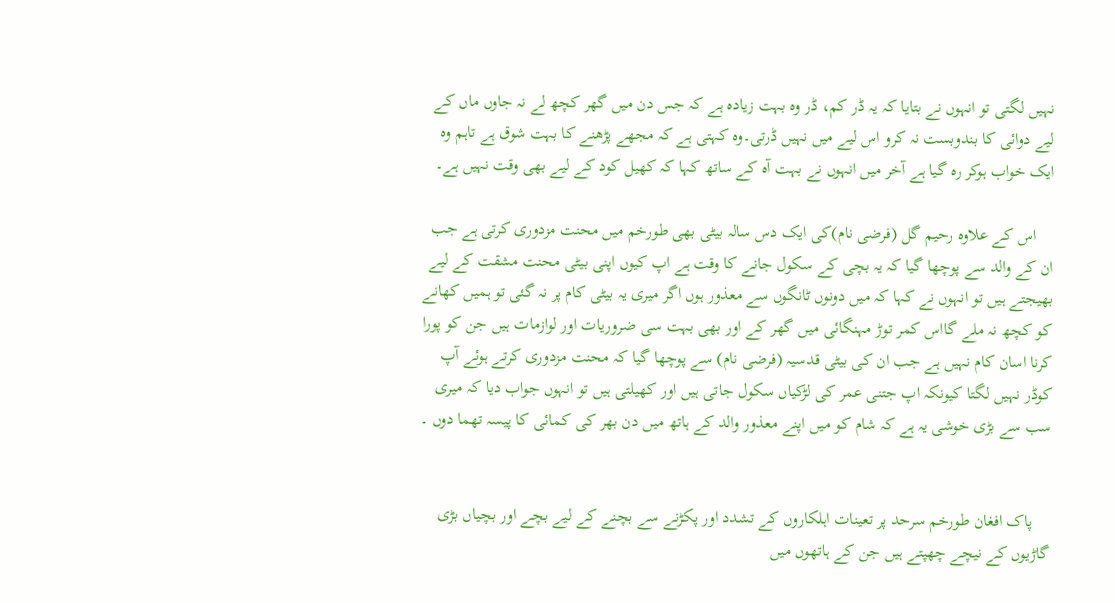نہیں لگتی تو انہوں نے بتایا کہ یہ ڈر کم، ڈر وہ بہت زیادہ ہے کہ جس دن میں گھر کچھ لے نہ جاوں ماں کے لیے دوائی کا بندوبست نہ کرو اس لیے میں نہیں ڈرتی۔وہ کہتی ہے کہ مجھے پڑھنے کا بہت شوق ہے تاہم وہ ایک خواب ہوکر رہ گیا ہے آخر میں انہوں نے بہت آہ کے ساتھ کہا کہ کھیل کود کے لیے بھی وقت نہیں ہے۔

    اس کے علاوہ رحیم گل (فرضی نام)کی ایک دس سالہ بیٹی بھی طورخم میں محنت مزدوری کرتی ہے جب ان کے والد سے پوچھا گیا کہ یہ بچی کے سکول جانے کا وقت ہے اپ کیوں اپنی بیٹی محنت مشقت کے لیے بھیجتے ہیں تو انہوں نے کہا کہ میں دونوں ٹانگوں سے معذور ہوں اگر میری یہ بیٹی کام پر نہ گئی تو ہمیں کھانے کو کچھ نہ ملے گااس کمر توڑ مہنگائی میں گھر کے اور بھی بہت سی ضروریات اور لوازمات ہیں جن کو پورا کرنا اسان کام نہیں ہے جب ان کی بیٹی قدسیہ (فرضی نام) سے پوچھا گیا کہ محنت مزدوری کرتے ہوئے آپ کوڈر نہیں لگتا کیونکہ اپ جتنی عمر کی لڑکیاں سکول جاتی ہیں اور کھیلتی ہیں تو انہوں جواب دیا کہ میری سب سے بڑی خوشی یہ ہے کہ شام کو میں اپنے معذور والد کے ہاتھ میں دن بھر کی کمائی کا پیسہ تھما دوں ۔


    پاک افغان طورخم سرحد پر تعینات اہلکاروں کے تشدد اور پکڑنے سے بچنے کے لیے بچے اور بچیاں بڑی گاڑیوں کے نیچے چھپتے ہیں جن کے ہاتھوں میں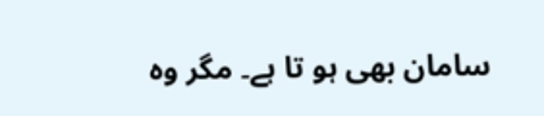سامان بھی ہو تا ہے۔ مگر وہ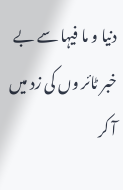دنیا و ما فیہا سے بے خبر ٹائر وں کی زد میں آ کر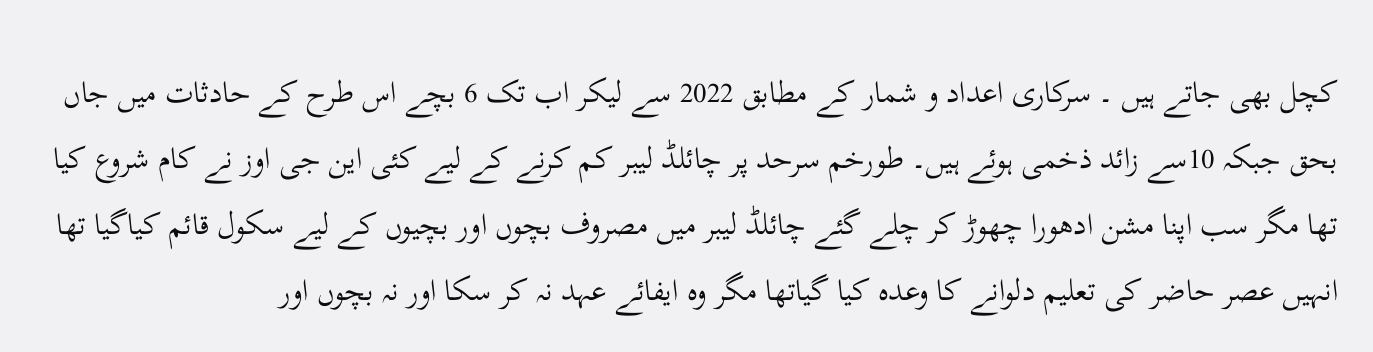کچل بھی جاتے ہیں ۔ سرکاری اعداد و شمار کے مطابق 2022 سے لیکر اب تک 6 بچے اس طرح کے حادثات میں جاں بحق جبکہ 10سے زائد ذخمی ہوئے ہیں۔ طورخم سرحد پر چائلڈ لیبر کم کرنے کے لیے کئی این جی اوز نے کام شروع کیا تھا مگر سب اپنا مشن ادھورا چھوڑ کر چلے گئے چائلڈ لیبر میں مصروف بچوں اور بچیوں کے لیے سکول قائم کیاگیا تھا انہیں عصر حاضر کی تعلیم دلوانے کا وعدہ کیا گیاتھا مگر وہ ایفائے عہد نہ کر سکا اور نہ بچوں اور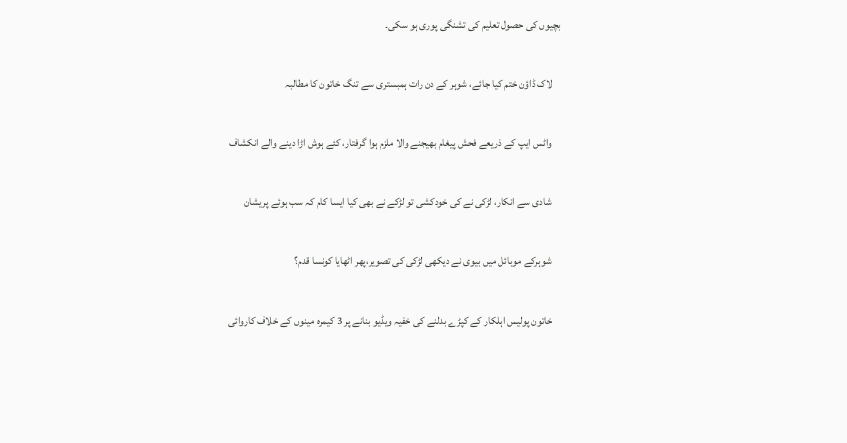بچیوں کی حصول تعلیم کی تشنگی پوری ہو سکی۔

    لاک ڈاؤن ختم کیا جائے، شوہر کے دن رات ہمبستری سے تنگ خاتون کا مطالبہ

    واٹس ایپ کے ذریعے فحش پیغام بھیجنے والا ملزم ہوا گرفتار، کئے ہوش اڑا دینے والے انکشاف

    شادی سے انکار، لڑکی نے کی خودکشی تو لڑکے نے بھی کیا ایسا کام کہ سب ہوئے پریشان

    شوہرکے موبائل میں بیوی نے دیکھی لڑکی کی تصویر،پھر اٹھایا کونسا قدم؟

    خاتون پولیس اہلکار کے کپڑے بدلنے کی خفیہ ویڈیو بنانے پر 3 کیمرہ مینوں کے خلاف کاروائی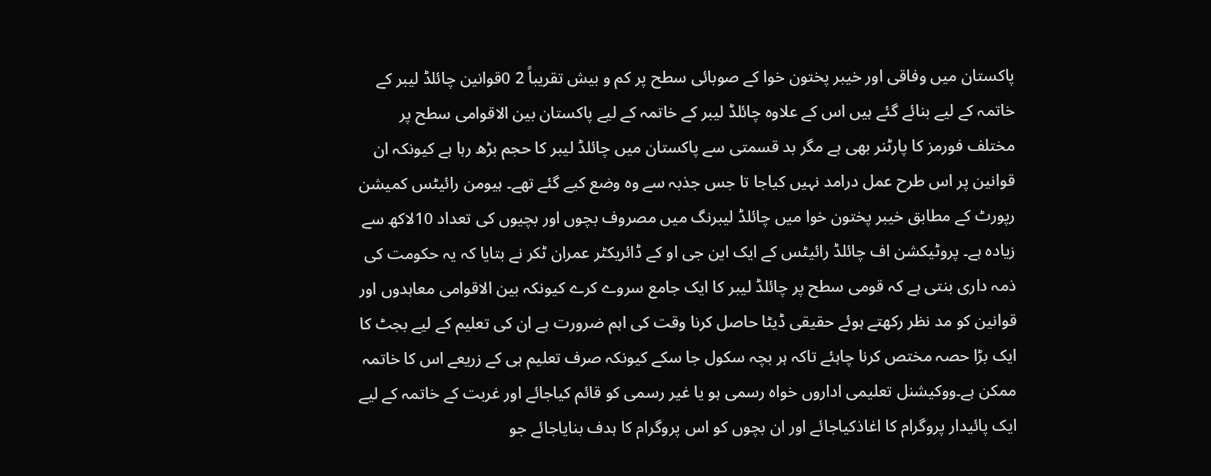پاکستان میں وفاقی اور خیبر پختون خوا کے صوبائی سطح پر کم و بیش تقریباً 2 0قوانین چائلڈ لیبر کے خاتمہ کے لیے بنائے گئے ہیں اس کے علاوہ چائلڈ لیبر کے خاتمہ کے لیے پاکستان بین الاقوامی سطح پر مختلف فورمز کا پارٹنر بھی ہے مگر بد قسمتی سے پاکستان میں چائلڈ لیبر کا حجم بڑھ رہا ہے کیونکہ ان قوانین پر اس طرح عمل درامد نہیں کیاجا تا جس جذبہ سے وہ وضع کیے گئے تھے۔ ہیومن رائیٹس کمیشن رپورٹ کے مطابق خیبر پختون خوا میں چائلڈ لیبرنگ میں مصروف بچوں اور بچیوں کی تعداد 10لاکھ سے زیادہ ہے۔ پروٹیکشن اف چائلڈ رائیٹس کے ایک این جی او کے ڈائریکٹر عمران ٹکر نے بتایا کہ یہ حکومت کی ذمہ داری بنتی ہے کہ قومی سطح پر چائلڈ لیبر کا ایک جامع سروے کرے کیونکہ بین الاقوامی معاہدوں اور قوانین کو مد نظر رکھتے ہوئے حقیقی ڈیٹا حاصل کرنا وقت کی اہم ضرورت ہے ان کی تعلیم کے لیے بجٹ کا ایک بڑا حصہ مختص کرنا چاہئے تاکہ ہر بچہ سکول جا سکے کیونکہ صرف تعلیم ہی کے زریعے اس کا خاتمہ ممکن ہے۔ووکیشنل تعلیمی اداروں خواہ رسمی ہو یا غیر رسمی کو قائم کیاجائے اور غربت کے خاتمہ کے لیے ایک پائیدار پروگرام کا اغاذکیاجائے اور ان بچوں کو اس پروگرام کا ہدف بنایاجائے جو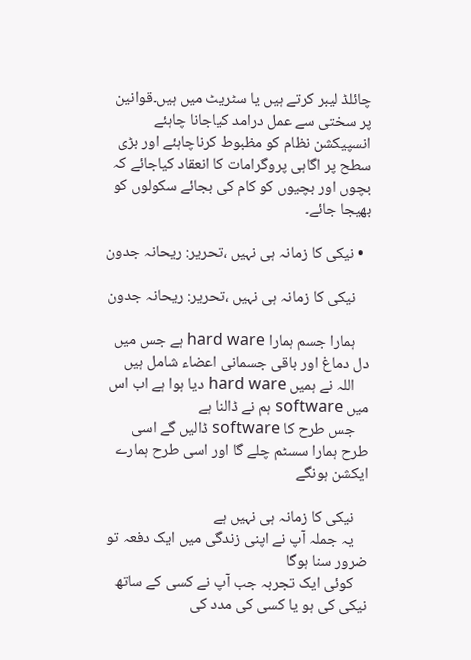چائلڈ لیبر کرتے ہیں یا سٹریٹ میں ہیں۔قوانین پر سختی سے عمل درامد کیاجانا چاہئے انسپیکشن نظام کو مظبوط کرناچاہئے اور بڑی سطح پر اگاہی پروگرامات کا انعقاد کیاجائے کہ بچوں اور بچیوں کو کام کی بجائے سکولوں کو بھیجا جائے۔

  • نیکی کا زمانہ ہی نہیں ،تحریر: ریحانہ جدون

    نیکی کا زمانہ ہی نہیں ،تحریر: ریحانہ جدون

    ہمارا جسم ہمارا hard ware ہے جس میں دل دماغ اور باقی جسمانی اعضاء شامل ہیں
    اللہ نے ہمیں hard ware دیا ہوا ہے اب اس میں software ہم نے ڈالنا ہے
    جس طرح کا software ڈالیں گے اسی طرح ہمارا سسٹم چلے گا اور اسی طرح ہمارے ایکشن ہونگے

    نیکی کا زمانہ ہی نہیں ہے
    یہ جملہ آپ نے اپنی زندگی میں ایک دفعہ تو ضرور سنا ہوگا
    کوئی ایک تجربہ جب آپ نے کسی کے ساتھ نیکی کی ہو یا کسی کی مدد کی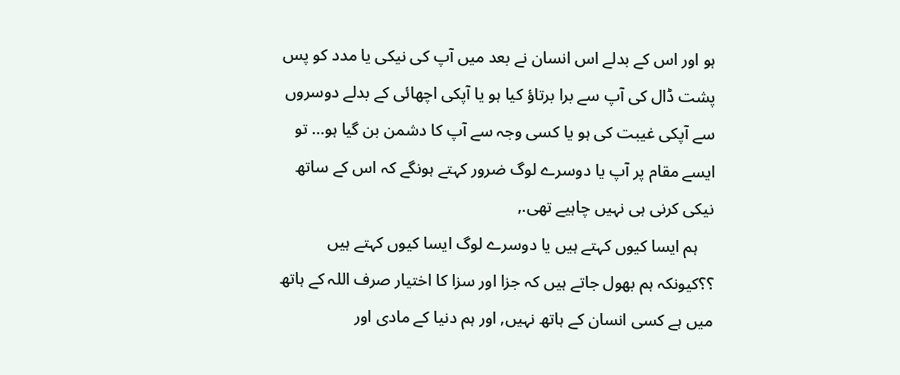ہو اور اس کے بدلے اس انسان نے بعد میں آپ کی نیکی یا مدد کو پس پشت ڈال کی آپ سے برا برتاؤ کیا ہو یا آپکی اچھائی کے بدلے دوسروں سے آپکی غیبت کی ہو یا کسی وجہ سے آپ کا دشمن بن گیا ہو… تو ایسے مقام پر آپ یا دوسرے لوگ ضرور کہتے ہونگے کہ اس کے ساتھ نیکی کرنی ہی نہیں چاہیے تھی.,
    ہم ایسا کیوں کہتے ہیں یا دوسرے لوگ ایسا کیوں کہتے ہیں ؟؟کیونکہ ہم بھول جاتے ہیں کہ جزا اور سزا کا اختیار صرف اللہ کے ہاتھ میں ہے کسی انسان کے ہاتھ نہیں, اور ہم دنیا کے مادی اور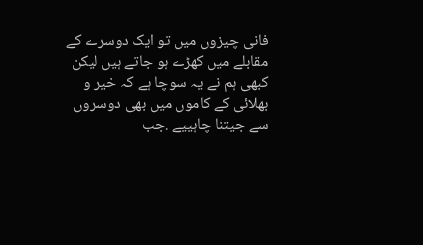فانی چیزوں میں تو ایک دوسرے کے مقابلے میں کھڑے ہو جاتے ہیں لیکن کبھی ہم نے یہ سوچا ہے کہ خیر و بھلائی کے کاموں میں بھی دوسروں سے جیتنا چاہییے .جب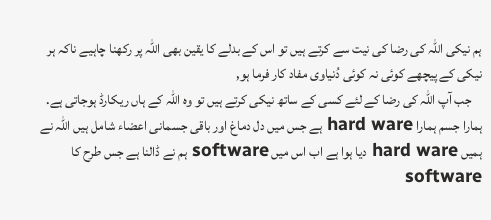ہم نیکی اللہ کی رضا کی نیت سے کرتے ہیں تو اس کے بدلے کا یقین بھی اللہ پر رکھنا چاہیے ناکہ ہر نیکی کے پیچھے کوئی نہ کوئی دُنیاوی مفاد کار فرما ہو,
    جب آپ اللہ کی رضا کے لئے کسی کے ساتھ نیکی کرتے ہیں تو وہ اللہ کے ہاں ریکارڈ ہوجاتی ہے. ہمارا جسم ہمارا hard ware ہے جس میں دل دماغ اور باقی جسمانی اعضاء شامل ہیں اللہ نے ہمیں hard ware دیا ہوا ہے اب اس میں software ہم نے ڈالنا ہے جس طرح کا software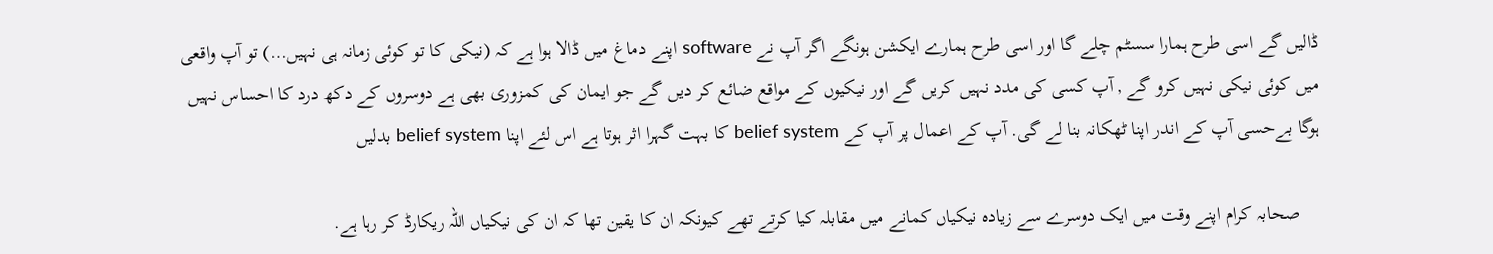ڈالیں گے اسی طرح ہمارا سسٹم چلے گا اور اسی طرح ہمارے ایکشن ہونگے اگر آپ نے software اپنے دماغ میں ڈالا ہوا ہے کہ (نیکی کا تو کوئی زمانہ ہی نہیں…) تو آپ واقعی میں کوئی نیکی نہیں کرو گے , آپ کسی کی مدد نہیں کریں گے اور نیکیوں کے مواقع ضائع کر دیں گے جو ایمان کی کمزوری بھی ہے دوسروں کے دکھ درد کا احساس نہیں ہوگا بےحسی آپ کے اندر اپنا ٹھکانہ بنا لے گی. آپ کے اعمال پر آپ کے belief system کا بہت گہرا اثر ہوتا ہے اس لئے اپنا belief system بدلیں

    صحابہ کرام اپنے وقت میں ایک دوسرے سے زیادہ نیکیاں کمانے میں مقابلہ کیا کرتے تھے کیونکہ ان کا یقین تھا کہ ان کی نیکیاں اللہ ریکارڈ کر رہا ہے.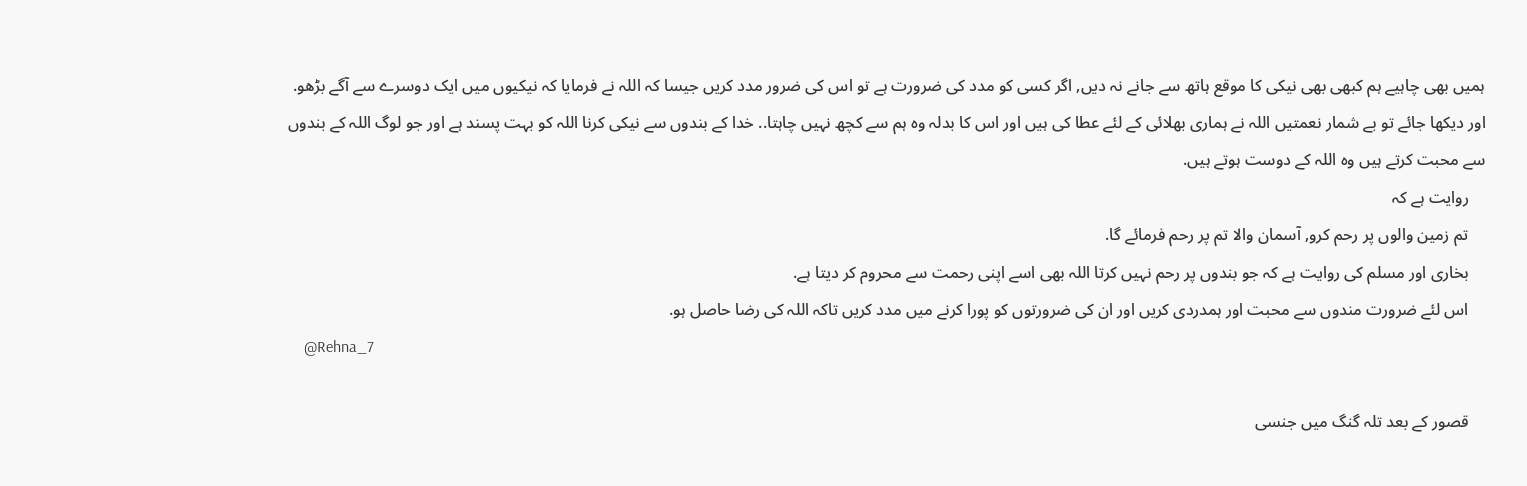ہمیں بھی چاہیے ہم کبھی بھی نیکی کا موقع ہاتھ سے جانے نہ دیں, اگر کسی کو مدد کی ضرورت ہے تو اس کی ضرور مدد کریں جیسا کہ اللہ نے فرمایا کہ نیکیوں میں ایک دوسرے سے آگے بڑھو. اور دیکھا جائے تو بے شمار نعمتیں اللہ نے ہماری بھلائی کے لئے عطا کی ہیں اور اس کا بدلہ وہ ہم سے کچھ نہیں چاہتا.. خدا کے بندوں سے نیکی کرنا اللہ کو بہت پسند ہے اور جو لوگ اللہ کے بندوں سے محبت کرتے ہیں وہ اللہ کے دوست ہوتے ہیں.
    روایت ہے کہ
    تم زمین والوں پر رحم کرو, آسمان والا تم پر رحم فرمائے گا.
    بخاری اور مسلم کی روایت ہے کہ جو بندوں پر رحم نہیں کرتا اللہ بھی اسے اپنی رحمت سے محروم کر دیتا ہے.
    اس لئے ضرورت مندوں سے محبت اور ہمدردی کریں اور ان کی ضرورتوں کو پورا کرنے میں مدد کریں تاکہ اللہ کی رضا حاصل ہو.
    @Rehna_7

    قصور کے بعد تلہ گنگ میں جنسی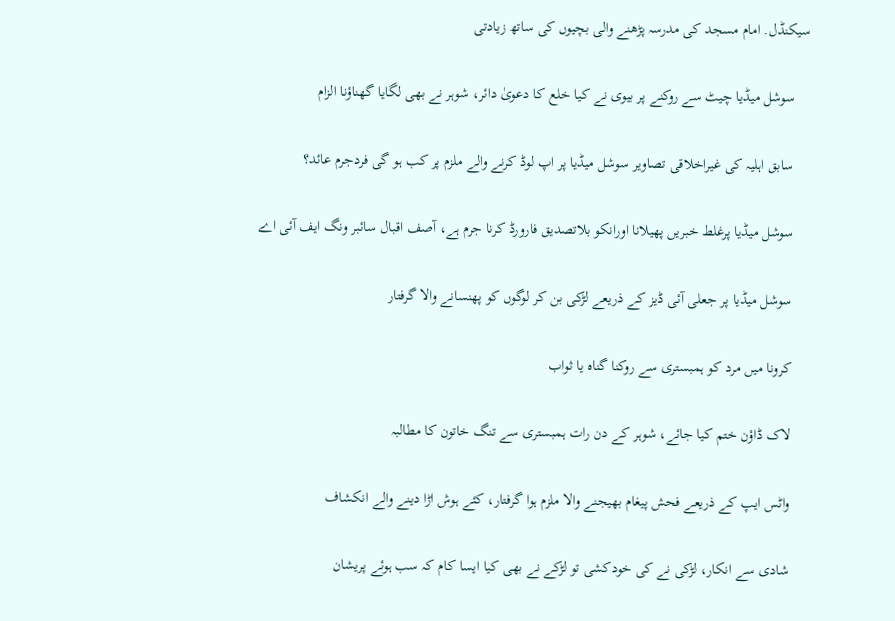سیکنڈل. امام مسجد کی مدرسہ پڑھنے والی بچیوں کی ساتھ زیادتی

    سوشل میڈیا چیٹ سے روکنے پر بیوی نے کیا خلع کا دعویٰ دائر، شوہر نے بھی لگایا گھناؤنا الزام

    سابق اہلیہ کی غیراخلاقی تصاویر سوشل میڈیا پر اپ لوڈ کرنے والے ملزم پر کب ہو گی فردجرم عائد؟

    سوشل میڈیا پرغلط خبریں پھیلانا اورانکو بلاتصدیق فارورڈ کرنا جرم ہے، آصف اقبال سائبر ونگ ایف آئی اے

    سوشل میڈیا پر جعلی آئی ڈیز کے ذریعے لڑکی بن کر لوگوں کو پھنسانے والا گرفتار

    کرونا میں مرد کو ہمبستری سے روکنا گناہ یا ثواب

    لاک ڈاؤن ختم کیا جائے، شوہر کے دن رات ہمبستری سے تنگ خاتون کا مطالبہ

    واٹس ایپ کے ذریعے فحش پیغام بھیجنے والا ملزم ہوا گرفتار، کئے ہوش اڑا دینے والے انکشاف

    شادی سے انکار، لڑکی نے کی خودکشی تو لڑکے نے بھی کیا ایسا کام کہ سب ہوئے پریشان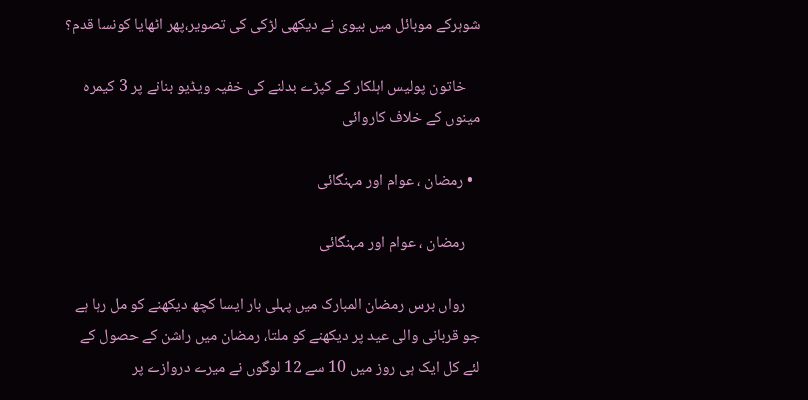شوہرکے موبائل میں بیوی نے دیکھی لڑکی کی تصویر،پھر اٹھایا کونسا قدم؟

    خاتون پولیس اہلکار کے کپڑے بدلنے کی خفیہ ویڈیو بنانے پر 3 کیمرہ مینوں کے خلاف کاروائی

  • رمضان ، عوام اور مہنگائی

    رمضان ، عوام اور مہنگائی

    رواں برس رمضان المبارک میں پہلی بار ایسا کچھ دیکھنے کو مل رہا ہے جو قربانی والی عید پر دیکھنے کو ملتا، رمضان میں راشن کے حصول کے لئے کل ایک ہی روز میں 10 سے 12 لوگوں نے میرے دروازے پر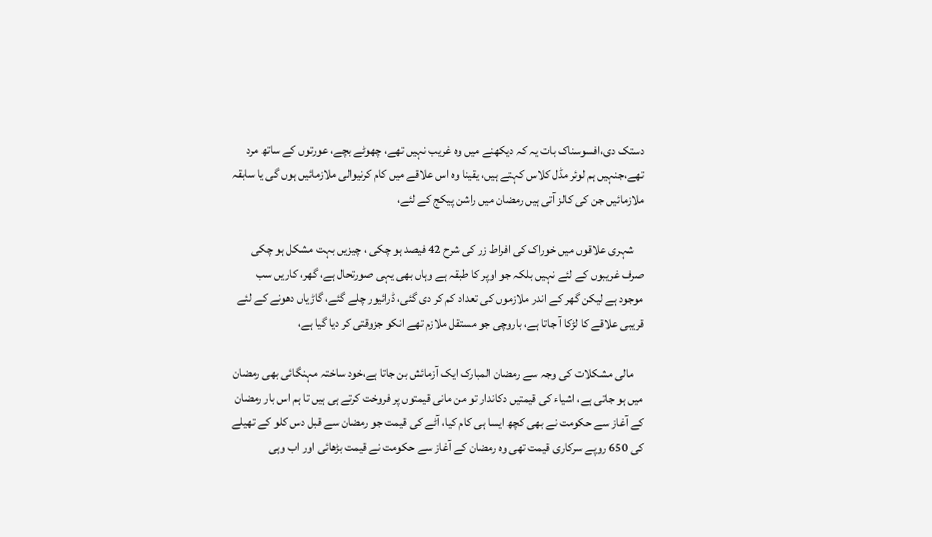دستک دی،افسوسناک بات یہ کہ دیکھنے میں وہ غریب نہیں تھے، چھوٹے بچے، عورتوں کے ساتھ مرد تھے،جنہیں ہم لوئر مڈل کلاس کہتے ہیں، یقینا وہ اس علاقے میں کام کرنیوالی ملازمائیں ہوں گی یا سابقہ ملازمائیں جن کی کالز آتی ہیں رمضان میں راشن پیکج کے لئے،

    شہری علاقوں میں خوراک کی افراط زر کی شرح 42 فیصد ہو چکی ، چیزیں بہت مشکل ہو چکی صرف غریبوں کے لئے نہیں بلکہ جو اوپر کا طبقہ ہے وہاں بھی یہی صورتحال ہے، گھر، کاریں سب موجود ہے لیکن گھر کے اندر ملازموں کی تعداد کم کر دی گئی، ڈرائیور چلے گئے، گاڑیاں دھونے کے لئے قریبی علاقے کا لڑکا آ جاتا ہے، باروچی جو مستقل ملازم تھے انکو جزوقتی کر دیا گیا ہے،

    مالی مشکلات کی وجہ سے رمضان المبارک ایک آزمائش بن جاتا ہے،خود ساختہ مہنگائی بھی رمضان میں ہو جاتی ہے، اشیاء کی قیمتیں دکاندار تو من مانی قیمتوں پر فروخت کرتے ہی ہیں تا ہم اس بار رمضان کے آغاز سے حکومت نے بھی کچھ ایسا ہی کام کیا، آٹے کی قیمت جو رمضان سے قبل دس کلو کے تھیلے کی 650 روپے سرکاری قیمت تھی وہ رمضان کے آغاز سے حکومت نے قیمت بڑھائی اور اب وہی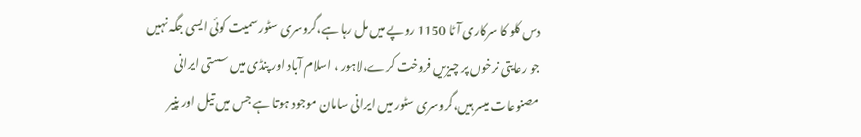دس کلو کا سرکاری آٹا 1150 روپے میں مل رہا ہے،گروسری سٹور سمیت کوئی ایسی جگہ نہیں جو رعایتی نرخوں پر چیزیں فروخت کرے،لاہور ، اسلام آباد اور پنڈی میں سستی ایرانی مصنوعات میسر ہیں،گروسری سٹور میں ایرانی سامان موجود ہوتا ہے جس میں تیل اور پنیر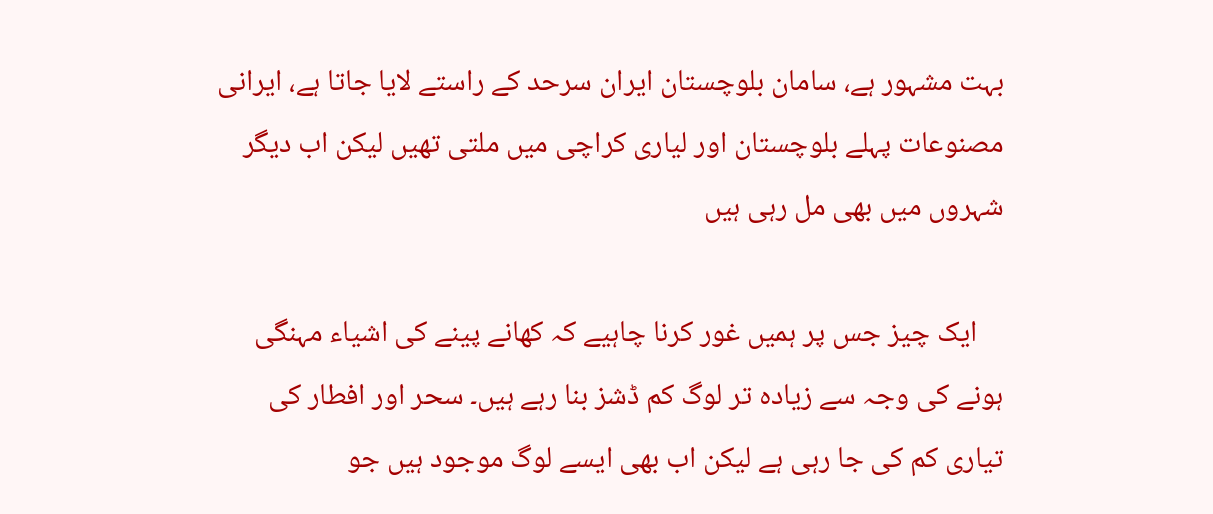بہت مشہور ہے، سامان بلوچستان ایران سرحد کے راستے لایا جاتا ہے، ایرانی مصنوعات پہلے بلوچستان اور لیاری کراچی میں ملتی تھیں لیکن اب دیگر شہروں میں بھی مل رہی ہیں

    ایک چیز جس پر ہمیں غور کرنا چاہیے کہ کھانے پینے کی اشیاء مہنگی ہونے کی وجہ سے زیادہ تر لوگ کم ڈشز بنا رہے ہیں۔ سحر اور افطار کی تیاری کم کی جا رہی ہے لیکن اب بھی ایسے لوگ موجود ہیں جو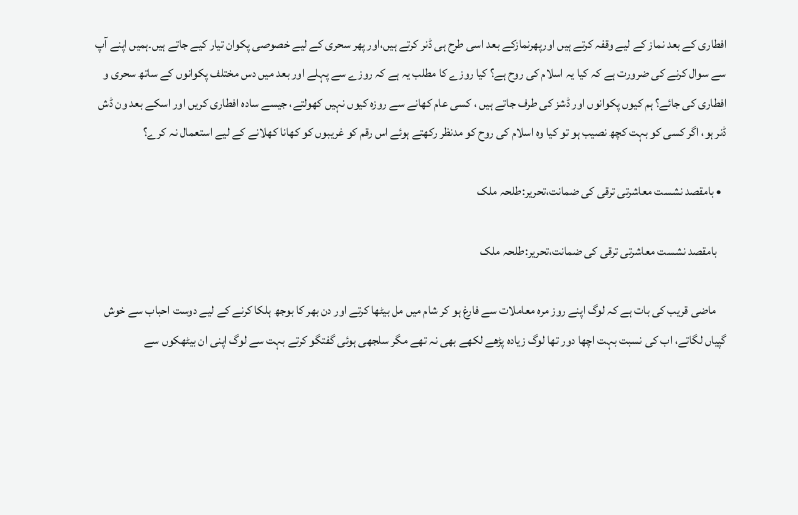افطاری کے بعد نماز کے لیے وقفہ کرتے ہیں اورپھرنمازکے بعد اسی طرح ہی ڈنر کرتے ہیں،اور پھر سحری کے لیے خصوصی پکوان تیار کیے جاتے ہیں۔ہمیں اپنے آپ سے سوال کرنے کی ضرورت ہے کہ کیا یہ اسلام کی روح ہے؟ کیا روزے کا مطلب یہ ہے کہ روزے سے پہلے اور بعد میں دس مختلف پکوانوں کے ساتھ سحری و افطاری کی جائے؟ ہم کیوں پکوانوں اور ڈشز کی طرف جاتے ہیں ، کسی عام کھانے سے روزہ کیوں نہیں کھولتے، جیسے سادہ افطاری کریں اور اسکے بعد ون ڈش ڈنر ہو، اگر کسی کو بہت کچھ نصیب ہو تو کیا وہ اسلام کی روح کو مدنظر رکھتے ہوئے اس رقم کو غریبوں کو کھانا کھلانے کے لیے استعمال نہ کرے؟

  • بامقصد نشست معاشرتی ترقی کی ضمانت،تحریر:طلحہ ملک

    بامقصد نشست معاشرتی ترقی کی ضمانت،تحریر:طلحہ ملک

    ماضی قریب کی بات ہے کہ لوگ اپنے روز مرہ معاملات سے فارغ ہو کر شام میں مل بیٹھا کرتے اور دن بھر کا بوجھ ہلکا کرنے کے لیے دوست احباب سے خوش گپیاں لگاتے، اب کی نسبت بہت اچھا دور تھا لوگ زیادہ پڑھے لکھے بھی نہ تھے مگر سلجھی ہوئی گفتگو کرتے بہت سے لوگ اپنی ان بیٹھکوں سے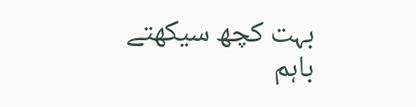بہت کچھ سیکھتے باہم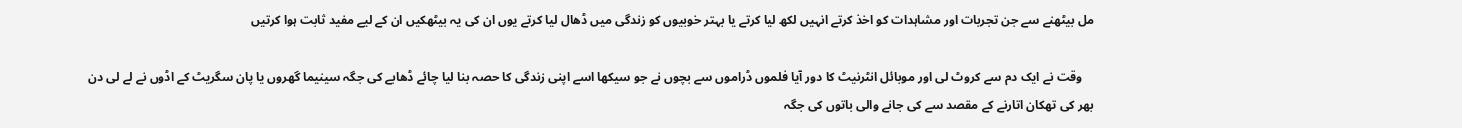مل بیٹھنے سے جن تجربات اور مشاہدات کو اخذ کرتے انہیں لکھ لیا کرتے یا بہتر خوبیوں کو زندگی میں ڈھال لیا کرتے یوں ان کی یہ بیٹھکیں ان کے لیے مفید ثابت ہوا کرتیں

    وقت نے ایک دم سے کروٹ لی اور موبائل انٹرنیٹ کا دور آیا فلموں ڈراموں سے بچوں نے جو سیکھا اسے اپنی زندگی کا حصہ بنا لیا چائے ڈھابے کی جگہ سینیما گھروں یا پان سگریٹ کے اڈوں نے لے لی دن بھر کی تھکان اتارنے کے مقصد سے کی جانے والی باتوں کی جگہ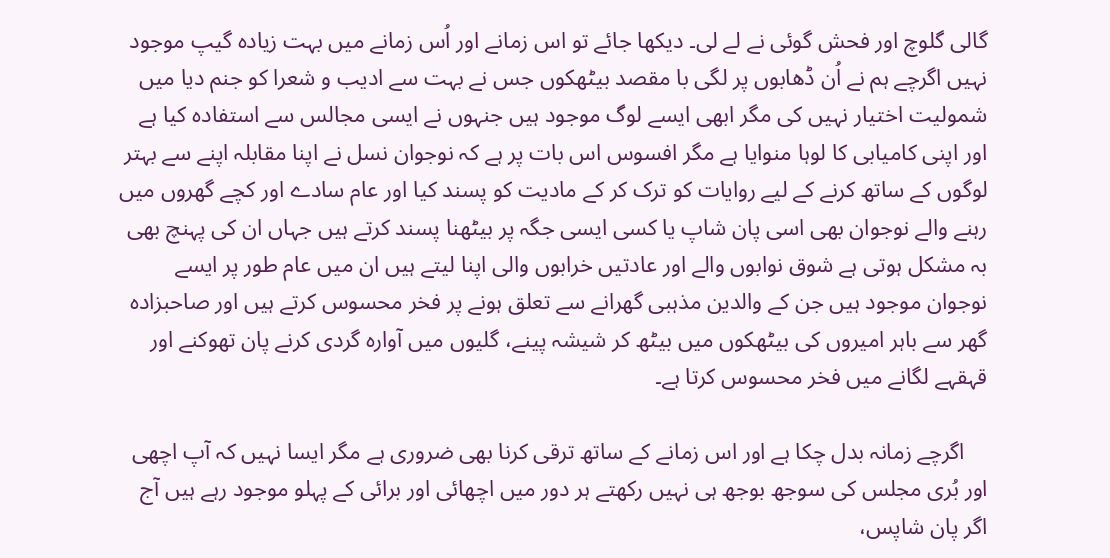گالی گلوچ اور فحش گوئی نے لے لی۔ دیکھا جائے تو اس زمانے اور اُس زمانے میں بہت زیادہ گیپ موجود نہیں اگرچے ہم نے اُن ڈھابوں پر لگی با مقصد بیٹھکوں جس نے بہت سے ادیب و شعرا کو جنم دیا میں شمولیت اختیار نہیں کی مگر ابھی ایسے لوگ موجود ہیں جنہوں نے ایسی مجالس سے استفادہ کیا ہے اور اپنی کامیابی کا لوہا منوایا ہے مگر افسوس اس بات پر ہے کہ نوجوان نسل نے اپنا مقابلہ اپنے سے بہتر لوگوں کے ساتھ کرنے کے لیے روایات کو ترک کر کے مادیت کو پسند کیا اور عام سادے اور کچے گھروں میں رہنے والے نوجوان بھی اسی پان شاپ یا کسی ایسی جگہ پر بیٹھنا پسند کرتے ہیں جہاں ان کی پہنچ بھی بہ مشکل ہوتی ہے شوق نوابوں والے اور عادتیں خرابوں والی اپنا لیتے ہیں ان میں عام طور پر ایسے نوجوان موجود ہیں جن کے والدین مذہبی گھرانے سے تعلق ہونے پر فخر محسوس کرتے ہیں اور صاحبزادہ گھر سے باہر امیروں کی بیٹھکوں میں بیٹھ کر شیشہ پینے، گلیوں میں آوارہ گردی کرنے پان تھوکنے اور قہقہے لگانے میں فخر محسوس کرتا ہے۔

    اگرچے زمانہ بدل چکا ہے اور اس زمانے کے ساتھ ترقی کرنا بھی ضروری ہے مگر ایسا نہیں کہ آپ اچھی اور بُری مجلس کی سوجھ بوجھ ہی نہیں رکھتے ہر دور میں اچھائی اور برائی کے پہلو موجود رہے ہیں آج اگر پان شاپس،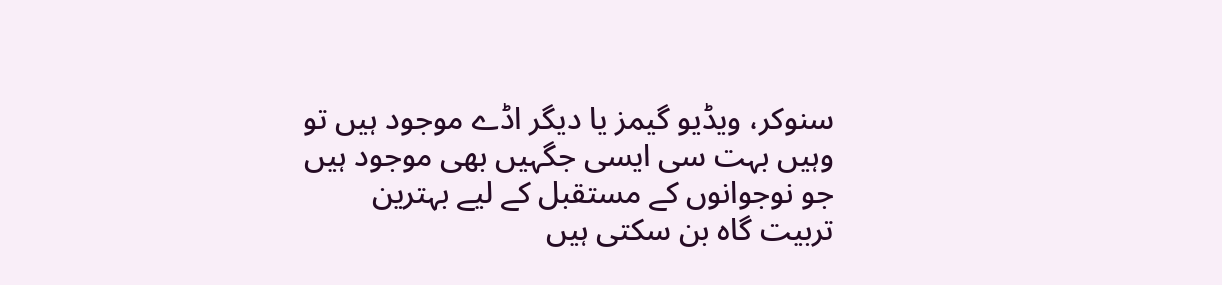سنوکر، ویڈیو گیمز یا دیگر اڈے موجود ہیں تو وہیں بہت سی ایسی جگہیں بھی موجود ہیں جو نوجوانوں کے مستقبل کے لیے بہترین تربیت گاہ بن سکتی ہیں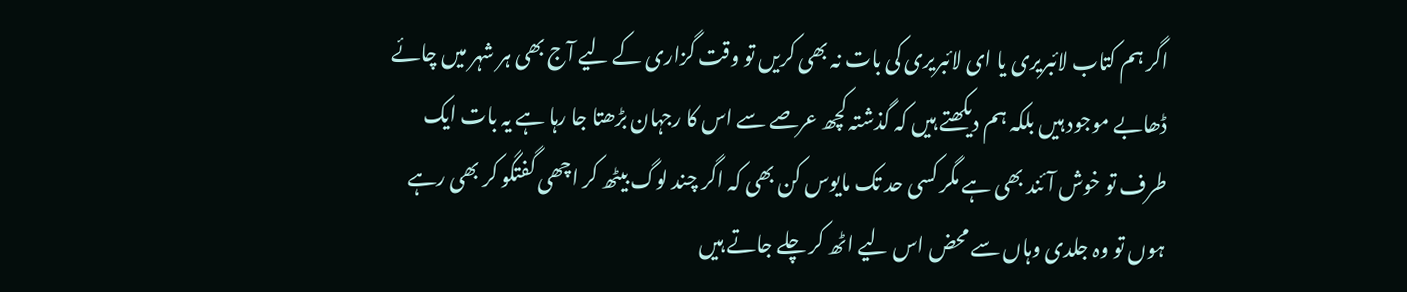اگر ہم کتاب لائبریری یا ای لائبریری کی بات نہ بھی کریں تو وقت گزاری کے لیے آج بھی ہر شہر میں چائے ڈھابے موجود ہیں بلکہ ہم دیکھتے ہیں کہ گذشتہ کچھ عرصے سے اس کا رجہان بڑھتا جا رہا ہے یہ بات ایک طرف تو خوش آئند بھی ہے مگر کسی حد تک مایوس کن بھی کہ اگر چند لوگ بیٹھ کر اچھی گفتگو کر بھی رہے ہوں تو وہ جلدی وہاں سے محض اس لیے اٹھ کر چلے جاتے ہیں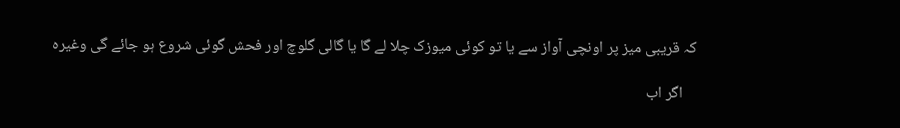کہ قریبی میز پر اونچی آواز سے یا تو کوئی میوزک چلا لے گا یا گالی گلوچ اور فحش گوئی شروع ہو جائے گی وغیرہ

    اگر اب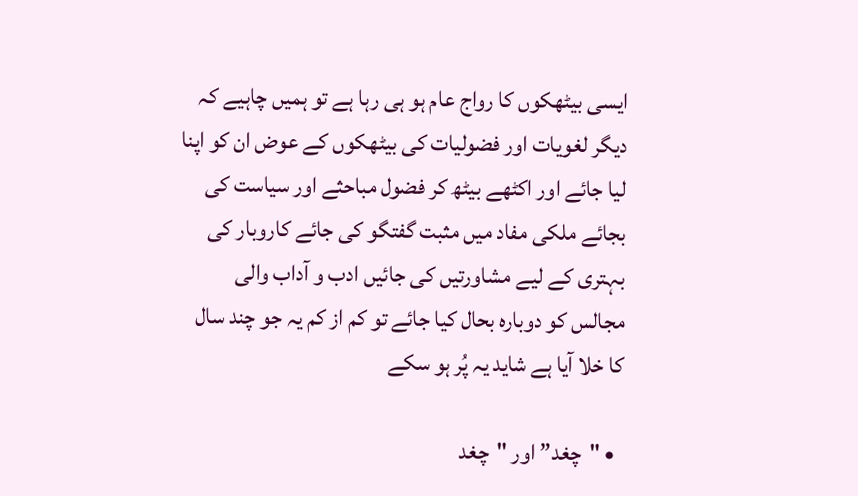ایسی بیٹھکوں کا رواج عام ہو ہی رہا ہے تو ہمیں چاہیے کہ دیگر لغویات اور فضولیات کی بیٹھکوں کے عوض ان کو اپنا لیا جائے اور اکٹھے بیٹھ کر فضول مباحثے اور سیاست کی بجائے ملکی مفاد میں مثبت گفتگو کی جائے کاروبار کی بہتری کے لیے مشاورتیں کی جائیں ادب و آداب والی مجالس کو دوبارہ بحال کیا جائے تو کم از کم یہ جو چند سال کا خلا آیا ہے شاید یہ پُر ہو سکے

  • "چغد” اور "چغد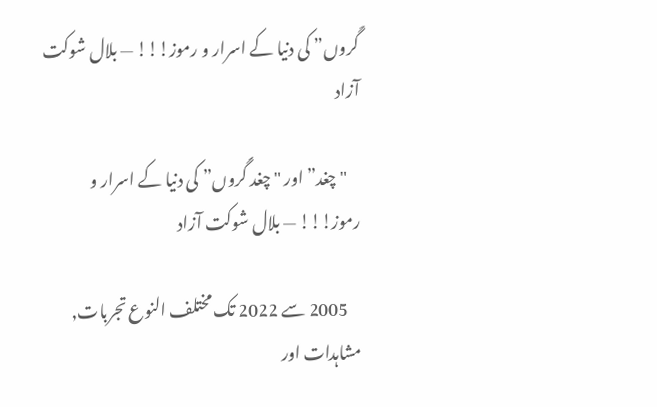گَروں” کی دنیا کے اسرار و رموز!!! — بلال شوکت آزاد

    "چغد” اور "چغد گَروں” کی دنیا کے اسرار و رموز!!! — بلال شوکت آزاد

    2005 سے 2022 تک مختلف النوع تجربات, مشاہدات اور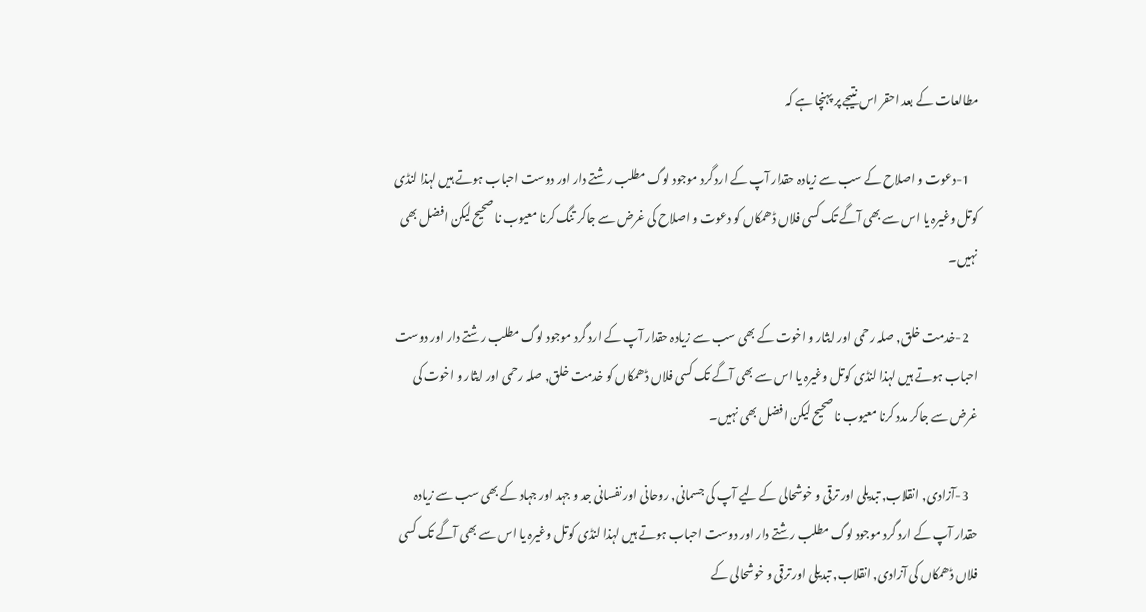مطالعات کے بعد احقر اس نتیجے پر پہنچا ہے کہ

    1-دعوت و اصلاح کے سب سے زیادہ حقدار آپ کے ارد گرد موجود لوگ مطلب رشتے دار اور دوست احباب ہوتے ہیں لہذا لنڈی کوتل وغیرہ یا اس سے بھی آگے تک کسی فلاں ڈھمکاں کو دعوت و اصلاح کی غرض سے جاکر تنگ کرنا معیوب نا صحیح لیکن افضل بھی نہیں۔

    2-خدمت خلق, صلہ رحمی اور ایثار و اخوت کے بھی سب سے زیادہ حقدار آپ کے ارد گرد موجود لوگ مطلب رشتے دار اور دوست احباب ہوتے ہیں لہذا لنڈی کوتل وغیرہ یا اس سے بھی آگے تک کسی فلاں ڈھمکاں کو خدمت خلق, صلہ رحمی اور ایثار و اخوت کی غرض سے جاکر مدد کرنا معیوب نا صحیح لیکن افضل بھی نہیں۔

    3-آزادی, انقلاب, تبدیلی اور ترقی و خوشحالی کے لیے آپ کی جسمانی, روحانی اور نفسانی جد و جہد اور جہاد کے بھی سب سے زیادہ حقدار آپ کے ارد گرد موجود لوگ مطلب رشتے دار اور دوست احباب ہوتے ہیں لہذا لنڈی کوتل وغیرہ یا اس سے بھی آگے تک کسی فلاں ڈھمکاں کی آزادی, انقلاب, تبدیلی اور ترقی و خوشحالی کے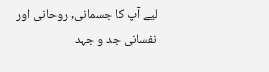لیے آپ کا جسمانی, روحانی اور نفسانی جد و جہد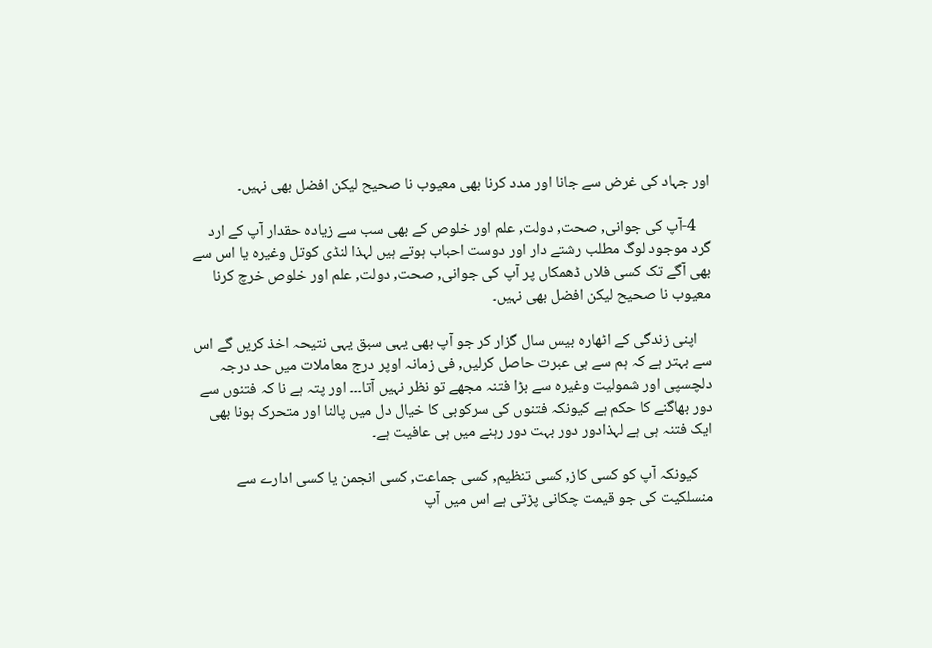اور جہاد کی غرض سے جانا اور مدد کرنا بھی معیوب نا صحیح لیکن افضل بھی نہیں۔

    4-آپ کی جوانی, صحت, دولت, علم اور خلوص کے بھی سب سے زیادہ حقدار آپ کے ارد گرد موجود لوگ مطلب رشتے دار اور دوست احباب ہوتے ہیں لہذا لنڈی کوتل وغیرہ یا اس سے بھی آگے تک کسی فلاں ڈھمکاں پر آپ کی جوانی, صحت, دولت, علم اور خلوص خرچ کرنا معیوب نا صحیح لیکن افضل بھی نہیں۔

    اپنی زندگی کے اٹھارہ بیس سال گزار کر جو آپ بھی یہی سبق یہی نتیحہ اخذ کریں گے اس سے بہتر ہے کہ ہم سے ہی عبرت حاصل کرلیں, فی زمانہ اوپر درج معاملات میں حد درجہ دلچسپی اور شمولیت وغیرہ سے بڑا فتنہ مجھے تو نظر نہیں آتا۔۔۔ اور پتہ ہے نا کہ فتنوں سے دور بھاگنے کا حکم ہے کیونکہ فتنوں کی سرکوبی کا خیال دل میں پالنا اور متحرک ہونا بھی ایک فتنہ ہی ہے لہذادور دور بہت دور رہنے میں ہی عافیت ہے۔

    کیونکہ آپ کو کسی کاز, کسی تنظیم, کسی جماعت, کسی انجمن یا کسی ادارے سے منسلکیت کی جو قیمت چکانی پڑتی ہے اس میں آپ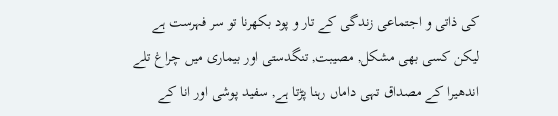کی ذاتی و اجتماعی زندگی کے تار و پود بکھرنا تو سر فہرست ہے لیکن کسی بھی مشکل, مصیبت, تنگدستی اور بیماری میں چراغ تلے اندھیرا کے مصداق تہی داماں رہنا پڑتا ہے, سفید پوشی اور انا کے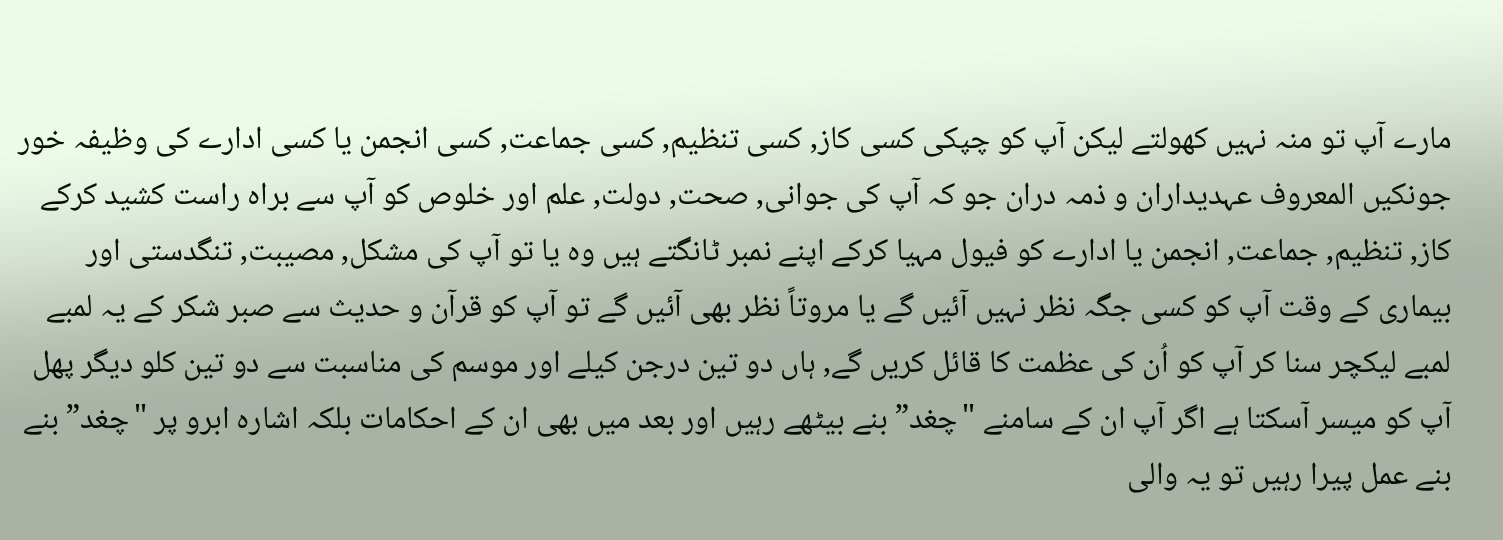مارے آپ تو منہ نہیں کھولتے لیکن آپ کو چپکی کسی کاز, کسی تنظیم, کسی جماعت, کسی انجمن یا کسی ادارے کی وظیفہ خور جونکیں المعروف عہدیداران و ذمہ دران جو کہ آپ کی جوانی, صحت, دولت, علم اور خلوص کو آپ سے براہ راست کشید کرکے کاز, تنظیم, جماعت, انجمن یا ادارے کو فیول مہیا کرکے اپنے نمبر ٹانگتے ہیں وہ یا تو آپ کی مشکل, مصیبت, تنگدستی اور بیماری کے وقت آپ کو کسی جگہ نظر نہیں آئیں گے یا مروتاً نظر بھی آئیں گے تو آپ کو قرآن و حدیث سے صبر شکر کے یہ لمبے لمبے لیکچر سنا کر آپ کو اُن کی عظمت کا قائل کریں گے, ہاں دو تین درجن کیلے اور موسم کی مناسبت سے دو تین کلو دیگر پھل آپ کو میسر آسکتا ہے اگر آپ ان کے سامنے "چغد” بنے بیٹھے رہیں اور بعد میں بھی ان کے احکامات بلکہ اشارہ ابرو پر "چغد” بنے بنے عمل پیرا رہیں تو یہ والی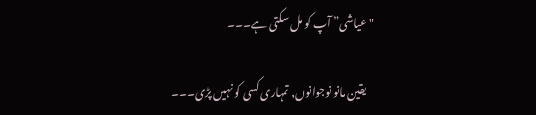"عیاشی” آپ کو مل سکتی ہے۔۔۔

    یقین مانو نوجوانوں, تمہاری کسی کو نہیں پڑی۔۔۔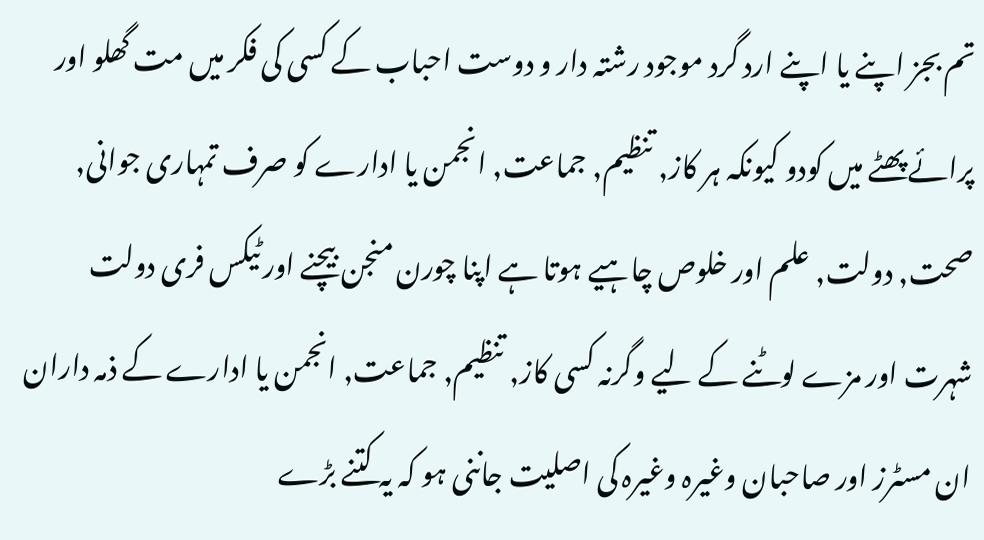تم بجز اپنے یا اپنے ارد گرد موجود رشتہ دار و دوست احباب کے کسی کی فکر میں مت گھلو اور پرائے پھٹے میں کودو کیونکہ ہر کاز, تنظیم, جماعت, انجمن یا ادارے کو صرف تمہاری جوانی, صحت, دولت, علم اور خلوص چاہیے ہوتا ہے اپنا چورن منجن بیچنے اور ٹیکس فری دولت شہرت اور مزے لوٹنے کے لیے وگرنہ کسی کاز, تنظیم, جماعت, انجمن یا ادارے کے ذمہ داران ان مسٹرز اور صاحبان وغیرہ وغیرہ کی اصلیت جاننی ہو کہ یہ کتنے بڑے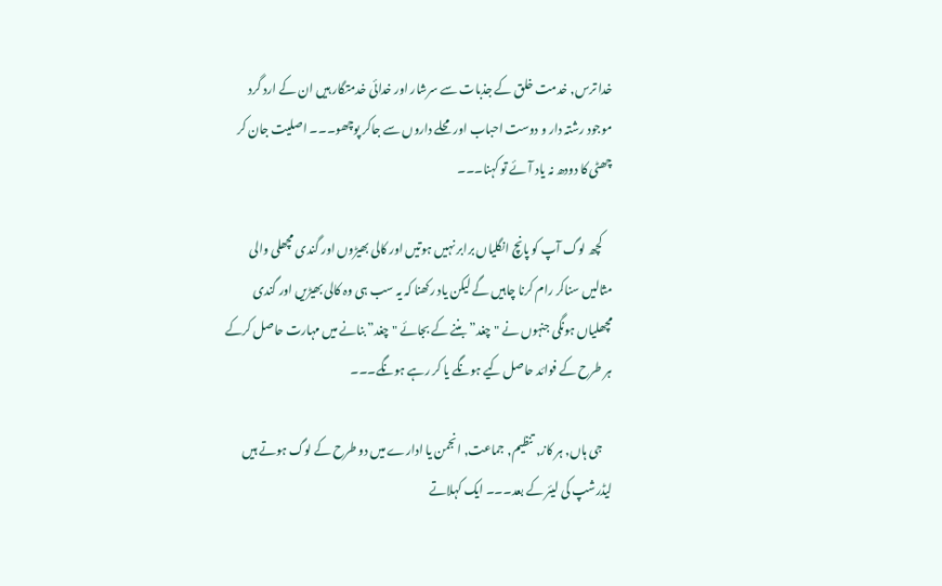خدا ترس, خدمت خلق کے جذبات سے سرشار اور خدائی خدمتگار ہیں ان کے ارد گرد موجود رشتہ دار و دوست احباب اور محلے داروں سے جاکر پوچھو۔۔۔ اصلیت جان کر چھٹی کا دودھ نہ یاد آئے تو کہنا۔۔۔

    کچھ لوگ آپ کو پانچ انگلیاں برابر نہیں ہوتیں اور کالی بھیڑوں اور گندی مچھلی والی مثالیں سناکر رام کرنا چاہیں گے لیکن یاد رکھنا کہ یہ سب ہی وہ کالی بھیڑیں اور گندی مچھلیاں ہونگی جنہوں نے "چغد” بننے کے بجائے "چغد” بنانے میں مہارت حاصل کرکے ہر طرح کے فوائد حاصل کیے ہونگے یا کر رہے ہونگے۔۔۔

    جی ہاں, ہر کاز, تنظیم, جماعت, انجمن یا ادارے میں دو طرح کے لوگ ہوتے ہیں لیڈرشپ کی لیئر کے بعد۔۔۔ ایک کہلاتے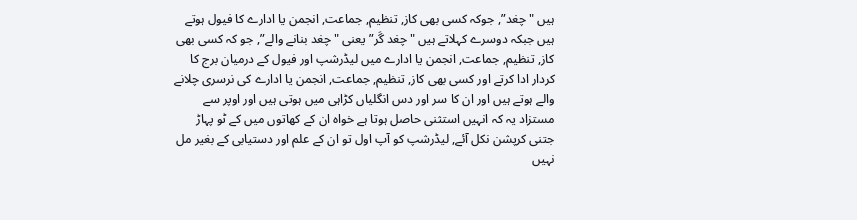ہیں "چغد”, جوکہ کسی بھی کاز, تنظیم, جماعت, انجمن یا ادارے کا فیول ہوتے ہیں جبکہ دوسرے کہلاتے ہیں "چغد گَر” یعنی "چغد بنانے والے”, جو کہ کسی بھی کاز, تنظیم, جماعت, انجمن یا ادارے میں لیڈرشپ اور فیول کے درمیان برج کا کردار ادا کرتے اور کسی بھی کاز, تنظیم, جماعت, انجمن یا ادارے کی نرسری چلانے والے ہوتے ہیں اور ان کا سر اور دس انگلیاں کڑاہی میں ہوتی ہیں اور اوپر سے مستزاد یہ کہ انہیں استثنی حاصل ہوتا ہے خواہ ان کے کھاتوں میں کے ٹو پہاڑ جتنی کرپشن نکل آئے, لیڈرشپ کو آپ اول تو ان کے علم اور دستیابی کے بغیر مل نہیں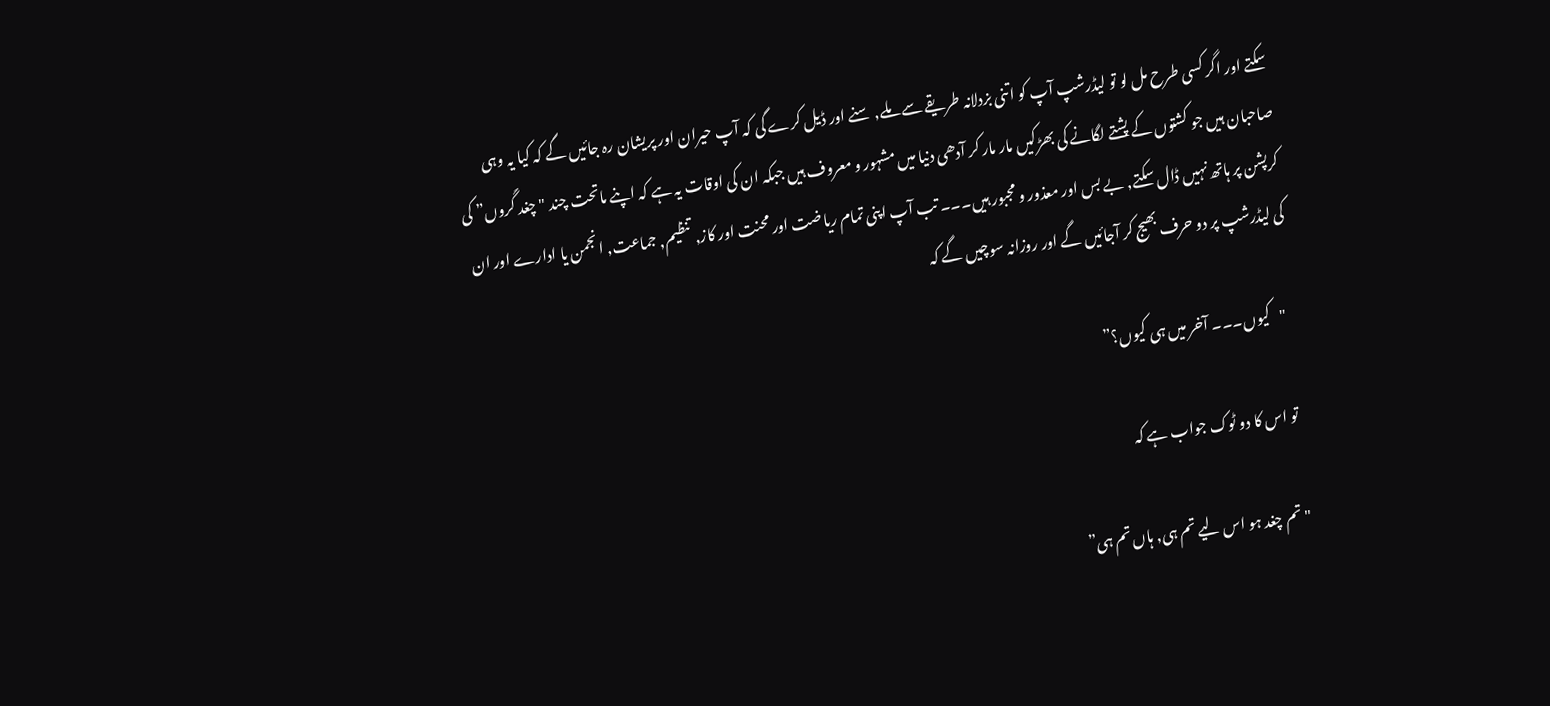سکتے اور اگر کسی طرح مل لو تو لیڈرشپ آپ کو اتنی بزدلانہ طریقے سے ملے, سنے اور ڈیل کرے گی کہ آپ حیران اور پریشان رہ جائیں گے کہ کیا یہ وہی صاحبان ہیں جو کشتوں کے پشتے لگانے کی بھڑکیں مار مار کر آدھی دنیا میں مشہور و معروف ہیں جبکہ ان کی اوقات یہ ہے کہ اپنے ماتحت چند "چغد گَروں” کی کرپشن پر ہاتھ نہیں ڈال سکتے, بے بس اور معذور و مجبور ہیں۔۔۔ تب آپ اپنی تمام ریاضت اور محنت اور کاز, تنظیم, جماعت, انجمن یا ادارے اور ان کی لیڈرشپ پر دو حرف بھیج کر آجائیں گے اور روزانہ سوچیں گے کہ

    "کیوں۔۔۔ آخر میں ہی کیوں؟”

    تو اس کا دو ٹوک جواب ہے کہ

    "تم چغد ہو اس لیے تم ہی, ہاں تم ہی”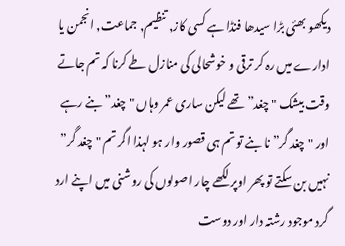دیکھو بھئی بڑا سیدھا فنڈا ہے کسی کاز, تنظیم, جماعت, انجمن یا ادارے میں رہ کر ترقی و خوشحالی کی منازل طے کرنا کہ تم جاتے وقت بیشک "چغد” تھے لیکن ساری عمر وہاں "چغد” بنے رہے اور "چغد گَر” نا بنے تو تم ہی قصور وار ہو لہذا اگر تم "چغد گَر” نہیں بن سکتے تو پھر اوپر لکھے چار اصولوں کی روشنی میں اپنے ارد گرد موجود رشتہ دار اور دوست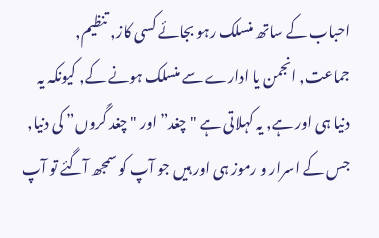احباب کے ساتھ منسلک رہو بجائے کسی کاز, تنظیم, جماعت, انجمن یا ادارے سے منسلک ہونے کے, کیونکہ یہ دنیا ہی اور ہے, یہ کہلاتی ہے "چغد” اور "چغد گَروں” کی دنیا, جس کے اسرار و رموز ہی اور ہیں جو آپ کو سمجھ آگئے تو آپ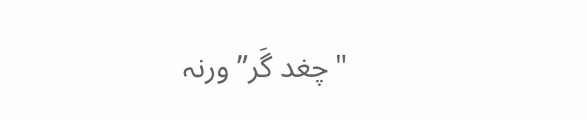"چغد گَر” ورنہ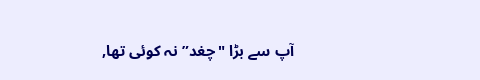آپ سے بڑا "چغد” نہ کوئی تھا,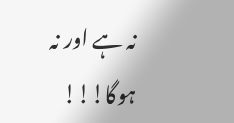نہ ہے اور نہ ہوگا!!!